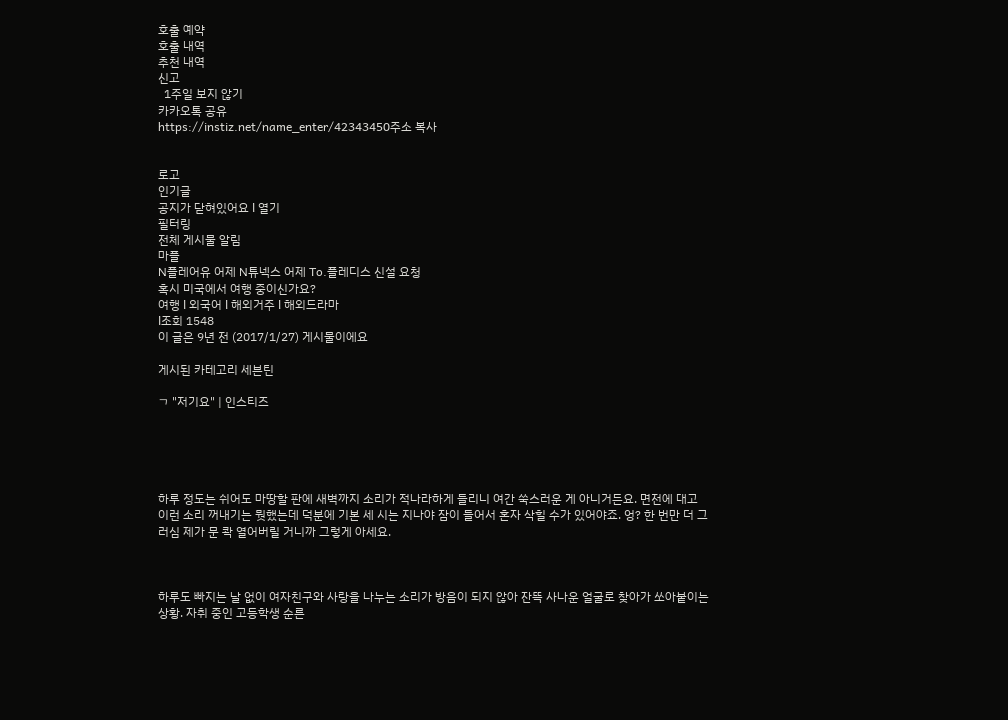호출 예약
호출 내역
추천 내역
신고
  1주일 보지 않기
카카오톡 공유
https://instiz.net/name_enter/42343450주소 복사


로고
인기글
공지가 닫혀있어요 l 열기
필터링
전체 게시물 알림
마플
N플레어유 어제 N튜넥스 어제 To.플레디스 신설 요청
혹시 미국에서 여행 중이신가요?
여행 l 외국어 l 해외거주 l 해외드라마
l조회 1548
이 글은 9년 전 (2017/1/27) 게시물이에요

게시된 카테고리 세븐틴

ㄱ "저기요" | 인스티즈





하루 정도는 쉬어도 마땅할 판에 새벽까지 소리가 적나라하게 들리니 여간 쑥스러운 게 아니거든요. 면전에 대고 이런 소리 꺼내기는 뭣했는데 덕분에 기본 세 시는 지나야 잠이 들어서 혼자 삭힐 수가 있어야죠. 엉? 한 번만 더 그러심 제가 문 콱 열어버릴 거니까 그렇게 아세요.



하루도 빠지는 날 없이 여자친구와 사랑을 나누는 소리가 방음이 되지 않아 잔뜩 사나운 얼굴로 찾아가 쏘아붙이는 상황. 자취 중인 고등학생 순른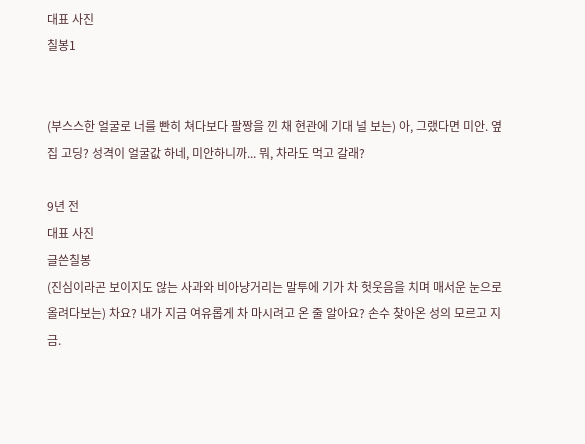대표 사진
칠봉1


(부스스한 얼굴로 너를 빤히 쳐다보다 팔짱을 낀 채 현관에 기대 널 보는) 아, 그랬다면 미안. 옆집 고딩? 성격이 얼굴값 하네, 미안하니까... 뭐, 차라도 먹고 갈래?

9년 전
대표 사진
글쓴칠봉
(진심이라곤 보이지도 않는 사과와 비아냥거리는 말투에 기가 차 헛웃음을 치며 매서운 눈으로 올려다보는) 차요? 내가 지금 여유롭게 차 마시려고 온 줄 알아요? 손수 찾아온 성의 모르고 지금.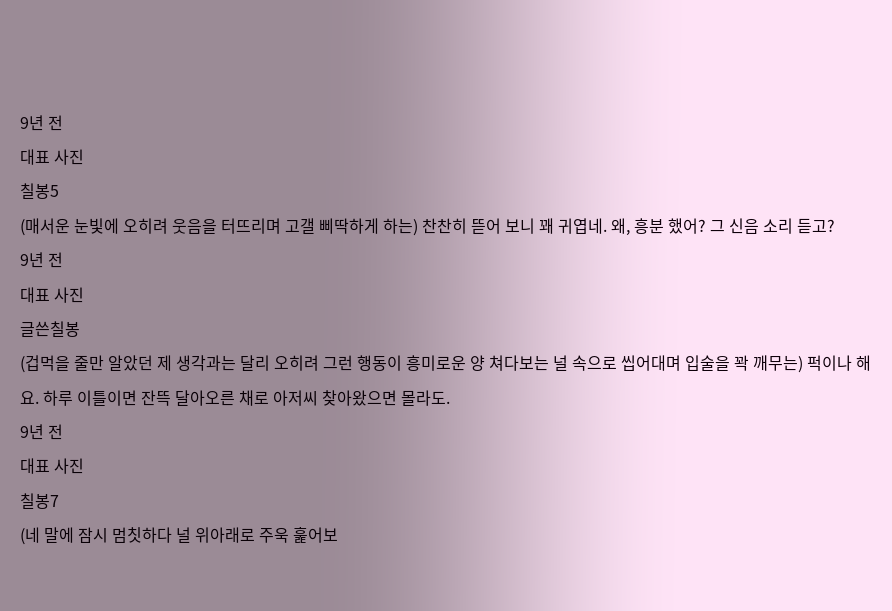9년 전
대표 사진
칠봉5
(매서운 눈빛에 오히려 웃음을 터뜨리며 고갤 삐딱하게 하는) 찬찬히 뜯어 보니 꽤 귀엽네. 왜, 흥분 했어? 그 신음 소리 듣고?
9년 전
대표 사진
글쓴칠봉
(겁먹을 줄만 알았던 제 생각과는 달리 오히려 그런 행동이 흥미로운 양 쳐다보는 널 속으로 씹어대며 입술을 꽉 깨무는) 퍽이나 해요. 하루 이틀이면 잔뜩 달아오른 채로 아저씨 찾아왔으면 몰라도.
9년 전
대표 사진
칠봉7
(네 말에 잠시 멈칫하다 널 위아래로 주욱 훑어보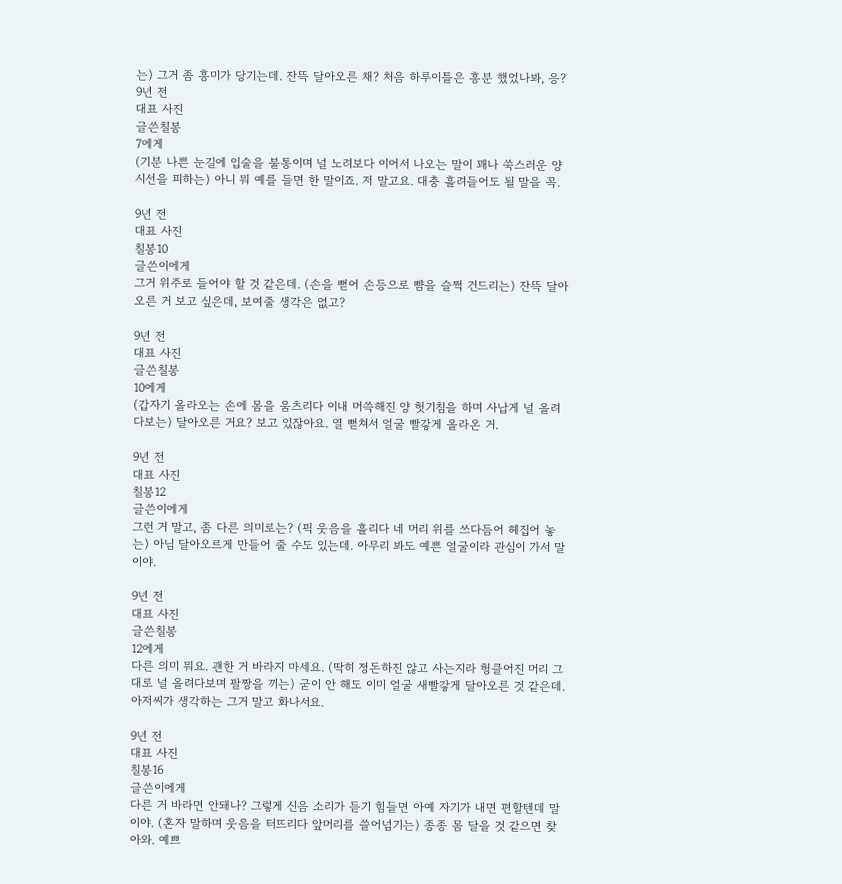는) 그거 좀 흥미가 당기는데. 잔뜩 달아오른 채? 처음 하루이틀은 흥분 했었나봐, 응?
9년 전
대표 사진
글쓴칠봉
7에게
(기분 나쁜 눈길에 입술을 불통이며 널 노려보다 이어서 나오는 말이 꽤나 쑥스러운 양 시선을 피하는) 아니 뭐 예를 들면 한 말이죠. 저 말고요. 대충 흘려들어도 될 말을 꼭.

9년 전
대표 사진
칠봉10
글쓴이에게
그거 위주로 들어야 할 것 같은데. (손을 뻗어 손등으로 뺨을 슬쩍 건드리는) 잔뜩 달아오른 거 보고 싶은데, 보여줄 생각은 없고?

9년 전
대표 사진
글쓴칠봉
10에게
(갑자기 올라오는 손에 몸을 움츠리다 이내 머쓱해진 양 헛기침을 하며 사납게 널 올려다보는) 달아오른 거요? 보고 있잖아요. 열 뻗쳐서 얼굴 빨갛게 올라온 거.

9년 전
대표 사진
칠봉12
글쓴이에게
그런 거 말고, 좀 다른 의미로는? (픽 웃음을 흘리다 네 머리 위를 쓰다듬어 헤집어 놓는) 아님 달아오르게 만들어 줄 수도 있는데. 아무리 봐도 예쁜 얼굴이라 관심이 가서 말이야.

9년 전
대표 사진
글쓴칠봉
12에게
다른 의미 뭐요. 괜한 거 바라지 마세요. (딱히 정돈하진 않고 사는지라 헝클어진 머리 그대로 널 올려다보며 팔짱을 끼는) 굳이 안 해도 이미 얼굴 새빨갛게 달아오른 것 같은데. 아저씨가 생각하는 그거 말고 화나서요.

9년 전
대표 사진
칠봉16
글쓴이에게
다른 거 바라면 안돼나? 그렇게 신음 소리가 듣기 힘들면 아예 자기가 내면 편할텐데 말이야. (혼자 말하며 웃음을 터뜨리다 앞머리를 쓸어넘기는) 종종 몸 달을 것 같으면 찾아와. 예쁘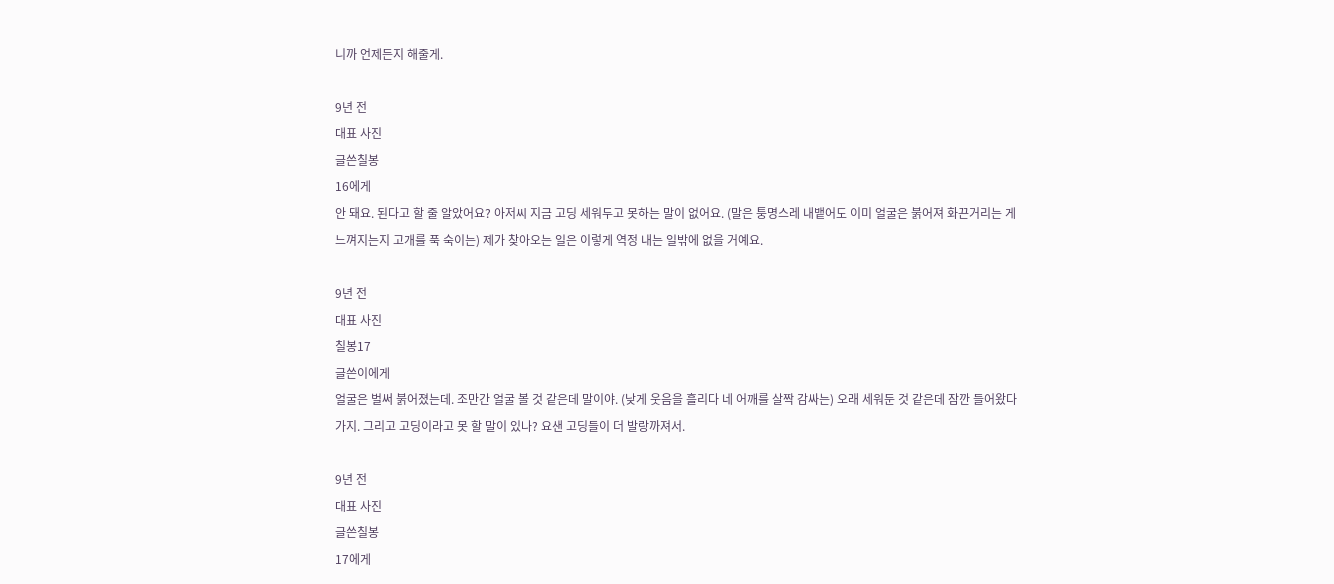니까 언제든지 해줄게.

9년 전
대표 사진
글쓴칠봉
16에게
안 돼요. 된다고 할 줄 알았어요? 아저씨 지금 고딩 세워두고 못하는 말이 없어요. (말은 퉁명스레 내뱉어도 이미 얼굴은 붉어져 화끈거리는 게 느껴지는지 고개를 푹 숙이는) 제가 찾아오는 일은 이렇게 역정 내는 일밖에 없을 거예요.

9년 전
대표 사진
칠봉17
글쓴이에게
얼굴은 벌써 붉어졌는데. 조만간 얼굴 볼 것 같은데 말이야. (낮게 웃음을 흘리다 네 어깨를 살짝 감싸는) 오래 세워둔 것 같은데 잠깐 들어왔다 가지. 그리고 고딩이라고 못 할 말이 있나? 요샌 고딩들이 더 발랑까져서.

9년 전
대표 사진
글쓴칠봉
17에게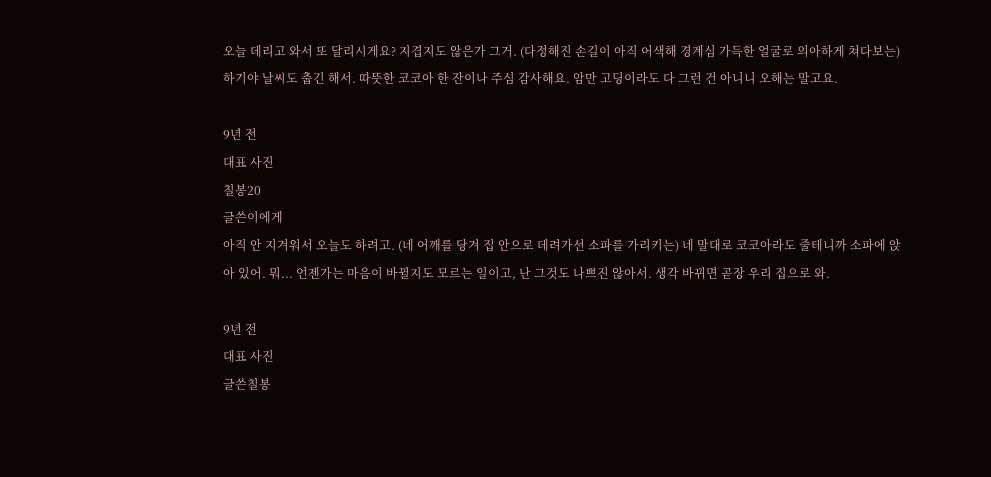오늘 데리고 와서 또 달리시게요? 지겹지도 않은가 그거. (다정해진 손길이 아직 어색해 경계심 가득한 얼굴로 의아하게 쳐다보는) 하기야 날씨도 춥긴 해서. 따뜻한 코코아 한 잔이나 주심 감사해요. 암만 고딩이라도 다 그런 건 아니니 오해는 말고요.

9년 전
대표 사진
칠봉20
글쓴이에게
아직 안 지겨워서 오늘도 하려고. (네 어깨를 당겨 집 안으로 데려가선 소파를 가리키는) 네 말대로 코코아라도 줄테니까 소파에 앉아 있어. 뭐... 언젠가는 마음이 바뀔지도 모르는 일이고, 난 그것도 나쁘진 않아서. 생각 바뀌면 곧장 우리 집으로 와.

9년 전
대표 사진
글쓴칠봉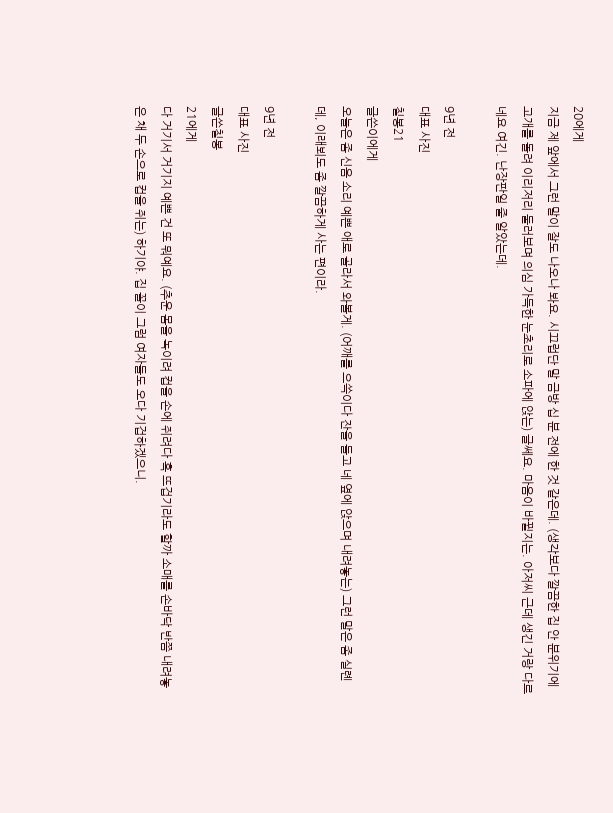20에게
지금 제 앞에서 그런 말이 잘도 나오나 봐요. 시끄럽단 말 금방 십 분 전에 한 것 같은데. (생각보다 깔끔한 집 안 분위기에 고개를 돌려 이리저리 둘러보며 의심 가득한 눈초리로 소파에 앉는) 글쎄요. 마음이 바뀔지는. 아저씨 근데 생긴 거랑 다르네요 여긴. 난장판일 줄 알았는데.

9년 전
대표 사진
칠봉21
글쓴이에게
오늘은 좀 신음 소리 예쁜 애로 골라서 와볼게. (어깨를 으쓱이다 잔을 들고 네 옆에 앉으며 내려놓는) 그런 말은 좀 실롄데, 이래뵈도 좀 깔끔하게 사는 편이라.

9년 전
대표 사진
글쓴칠봉
21에게
다 거기서 거기지 예쁜 건 또 뭐예요. (추운 몸을 녹이려 컵을 손에 쥐려다 혹 뜨겁기라도 할까 소매를 손바닥 반쯤 내려놓은 채 두 손으로 컵을 쥐는) 하기야. 집 꼴이 그럼 여자들도 오다 기겁하겠으니.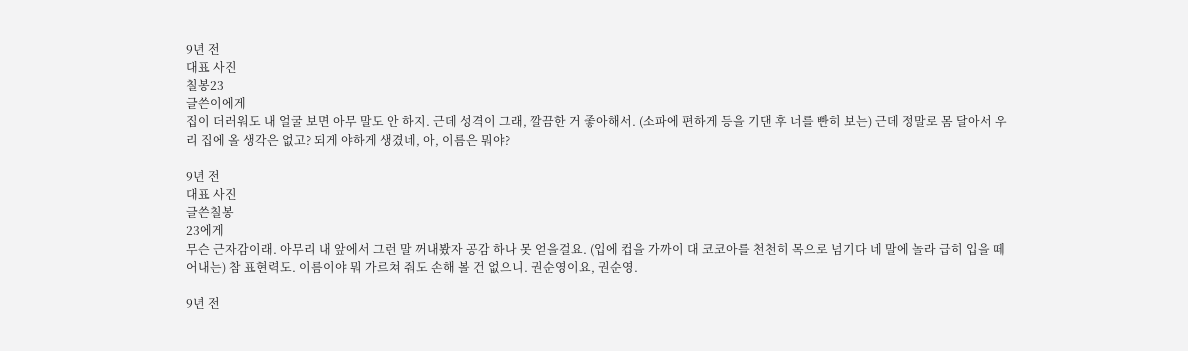9년 전
대표 사진
칠봉23
글쓴이에게
집이 더러워도 내 얼굴 보면 아무 말도 안 하지. 근데 성격이 그래, 깔끔한 거 좋아해서. (소파에 편하게 등을 기댄 후 너를 빤히 보는) 근데 정말로 몸 달아서 우리 집에 올 생각은 없고? 되게 야하게 생겼네, 아, 이름은 뭐야?

9년 전
대표 사진
글쓴칠봉
23에게
무슨 근자감이래. 아무리 내 앞에서 그런 말 꺼내봤자 공감 하나 못 얻을걸요. (입에 컵을 가까이 대 코코아를 천천히 목으로 넘기다 네 말에 놀라 급히 입을 떼어내는) 참 표현력도. 이름이야 뭐 가르쳐 줘도 손해 볼 건 없으니. 권순영이요, 권순영.

9년 전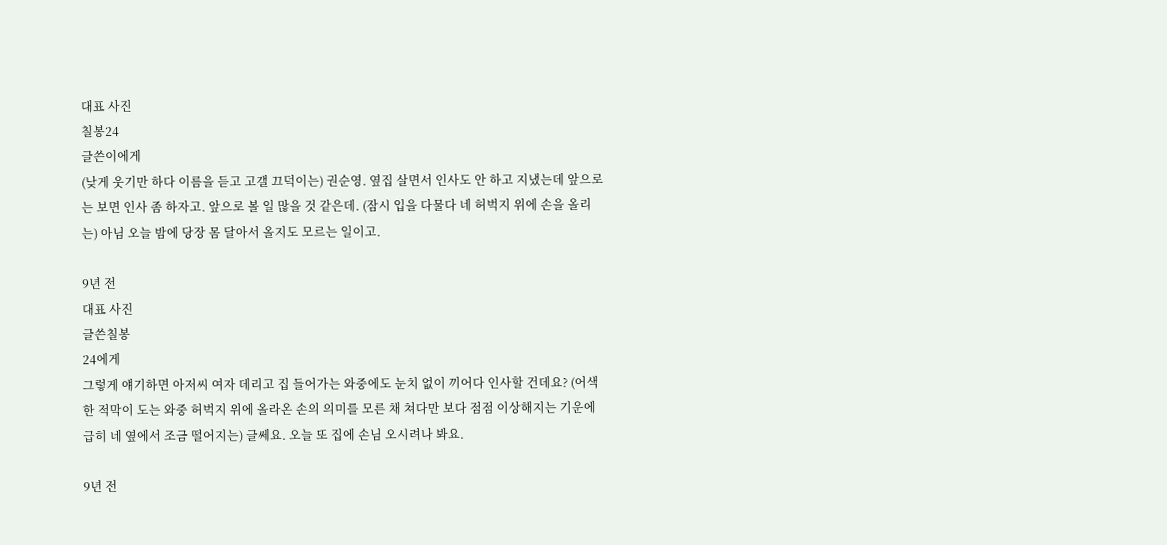대표 사진
칠봉24
글쓴이에게
(낮게 웃기만 하다 이름을 듣고 고갤 끄덕이는) 권순영. 옆집 살면서 인사도 안 하고 지냈는데 앞으로는 보면 인사 좀 하자고. 앞으로 볼 일 많을 것 같은데. (잠시 입을 다물다 네 허벅지 위에 손을 올리는) 아님 오늘 밤에 당장 몸 달아서 올지도 모르는 일이고.

9년 전
대표 사진
글쓴칠봉
24에게
그렇게 얘기하면 아저씨 여자 데리고 집 들어가는 와중에도 눈치 없이 끼어다 인사할 건데요? (어색한 적막이 도는 와중 허벅지 위에 올라온 손의 의미를 모른 채 쳐다만 보다 점점 이상해지는 기운에 급히 네 옆에서 조금 떨어지는) 글쎄요. 오늘 또 집에 손님 오시려나 봐요.

9년 전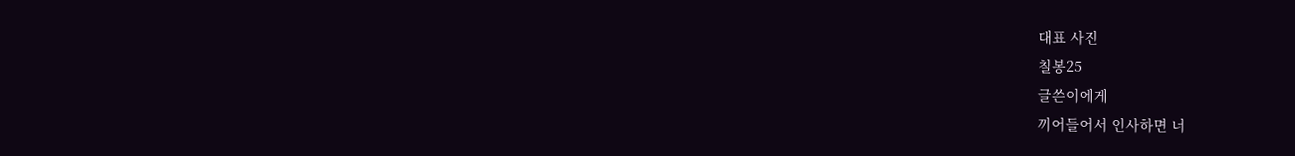대표 사진
칠봉25
글쓴이에게
끼어들어서 인사하면 너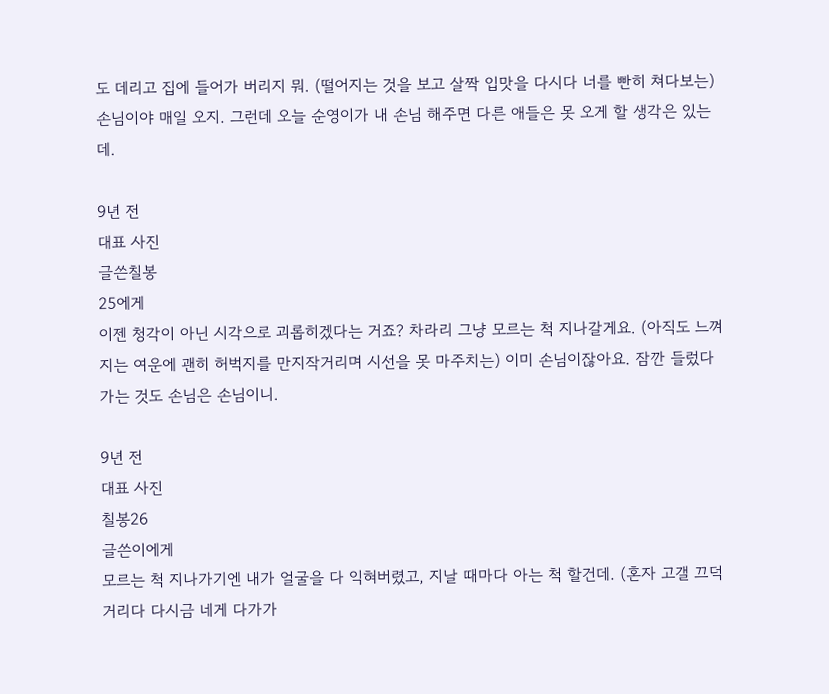도 데리고 집에 들어가 버리지 뭐. (떨어지는 것을 보고 살짝 입맛을 다시다 너를 빤히 쳐다보는) 손님이야 매일 오지. 그런데 오늘 순영이가 내 손님 해주면 다른 애들은 못 오게 할 생각은 있는데.

9년 전
대표 사진
글쓴칠봉
25에게
이젠 청각이 아닌 시각으로 괴롭히겠다는 거죠? 차라리 그냥 모르는 척 지나갈게요. (아직도 느껴지는 여운에 괜히 허벅지를 만지작거리며 시선을 못 마주치는) 이미 손님이잖아요. 잠깐 들렀다 가는 것도 손님은 손님이니.

9년 전
대표 사진
칠봉26
글쓴이에게
모르는 척 지나가기엔 내가 얼굴을 다 익혀버렸고, 지날 때마다 아는 척 할건데. (혼자 고갤 끄덕거리다 다시금 네게 다가가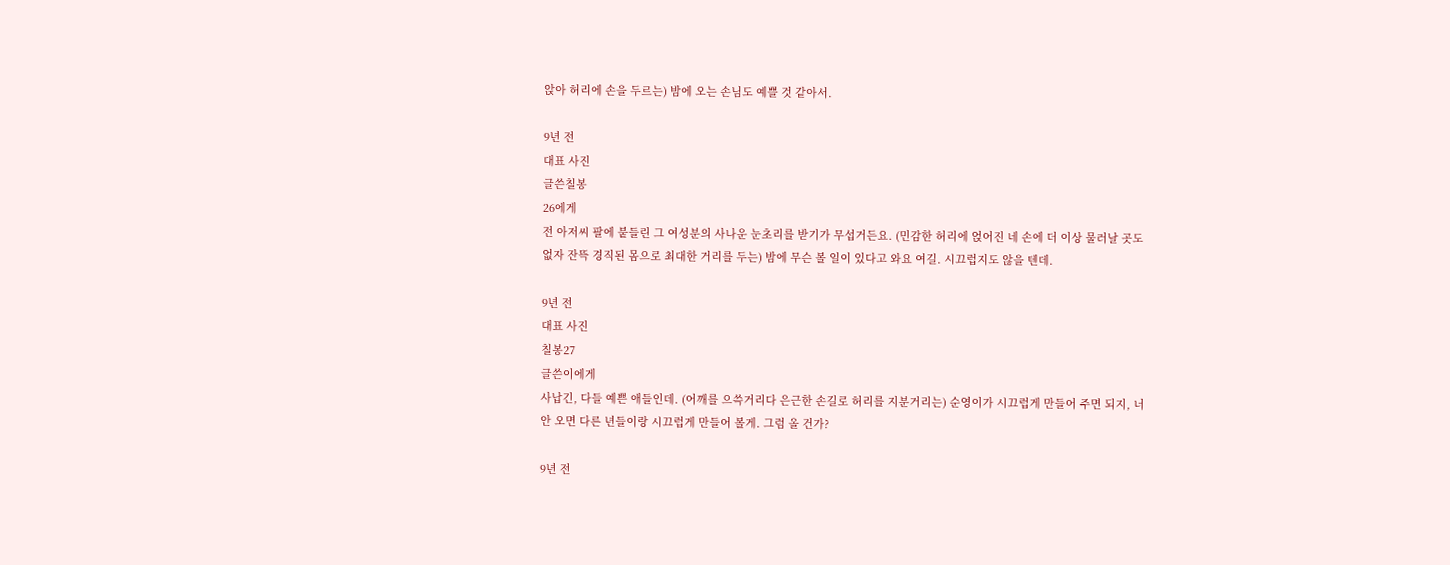앉아 허리에 손을 두르는) 밤에 오는 손님도 예쁠 것 같아서.

9년 전
대표 사진
글쓴칠봉
26에게
전 아저씨 팔에 붙들린 그 여성분의 사나운 눈초리를 받기가 무섭거든요. (민감한 허리에 얹어진 네 손에 더 이상 물러날 곳도 없자 잔뜩 경직된 몸으로 최대한 거리를 두는) 밤에 무슨 볼 일이 있다고 와요 여길. 시끄럽지도 않을 텐데.

9년 전
대표 사진
칠봉27
글쓴이에게
사납긴, 다들 예쁜 애들인데. (어깨를 으쓱거리다 은근한 손길로 허리를 지분거리는) 순영이가 시끄럽게 만들어 주면 되지, 너 안 오면 다른 년들이랑 시끄럽게 만들어 볼게. 그럼 올 건가?

9년 전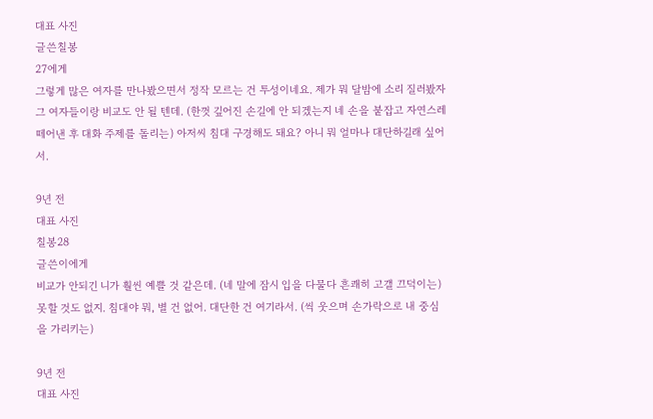대표 사진
글쓴칠봉
27에게
그렇게 많은 여자를 만나봤으면서 정작 모르는 건 투성이네요. 제가 뭐 달밤에 소리 질러봤자 그 여자들이랑 비교도 안 될 텐데. (한껏 깊어진 손길에 안 되겠는지 네 손을 붙잡고 자연스레 떼어낸 후 대화 주제를 돌리는) 아저씨 침대 구경해도 돼요? 아니 뭐 얼마나 대단하길래 싶어서.

9년 전
대표 사진
칠봉28
글쓴이에게
비교가 안되긴 니가 훨씬 예쁠 것 같은데. (네 말에 잠시 입을 다물다 흔쾌히 고갤 끄덕이는) 못할 것도 없지. 침대야 뭐, 별 건 없어. 대단한 건 여기라서. (씩 웃으며 손가락으로 내 중심을 가리키는)

9년 전
대표 사진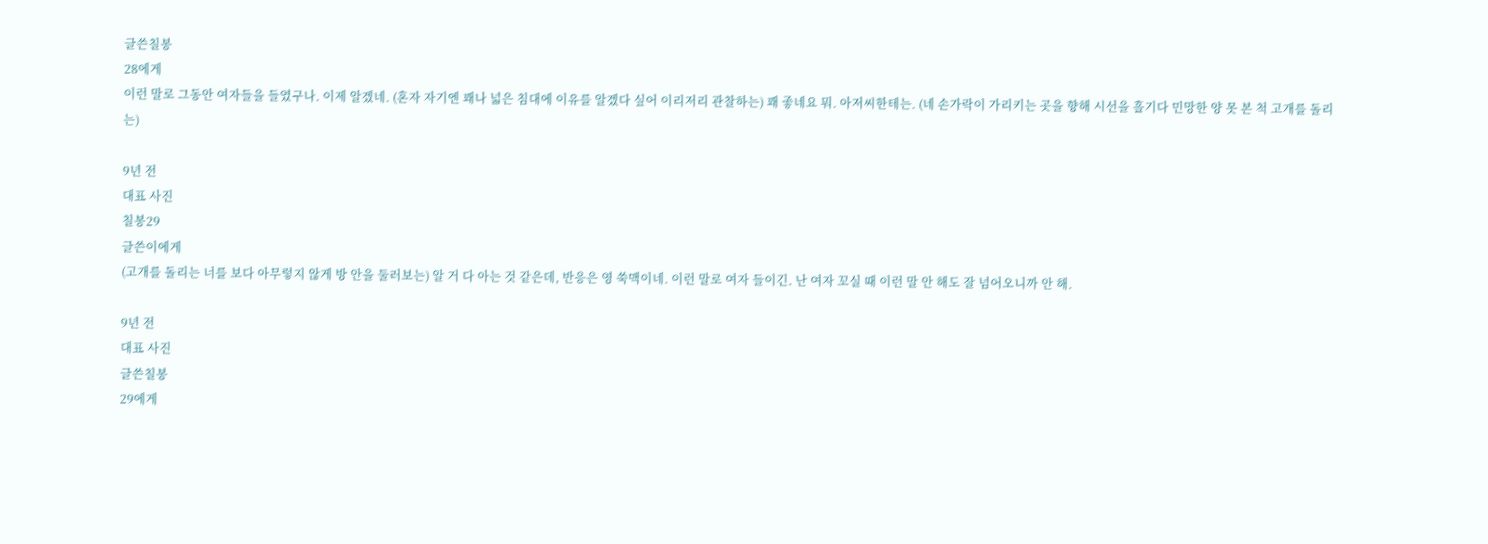글쓴칠봉
28에게
이런 말로 그동안 여자들을 들였구나. 이제 알겠네. (혼자 자기엔 꽤나 넓은 침대에 이유를 알겠다 싶어 이리저리 관찰하는) 꽤 좋네요 뭐. 아저씨한테는. (네 손가락이 가리키는 곳을 향해 시선을 흘기다 민망한 양 못 본 척 고개를 돌리는)

9년 전
대표 사진
칠봉29
글쓴이에게
(고개를 돌리는 너를 보다 아무렇지 않게 방 안을 둘러보는) 알 거 다 아는 것 같은데, 반응은 영 쑥맥이네. 이런 말로 여자 들이긴. 난 여자 꼬실 때 이런 말 안 해도 잘 넘어오니까 안 해.

9년 전
대표 사진
글쓴칠봉
29에게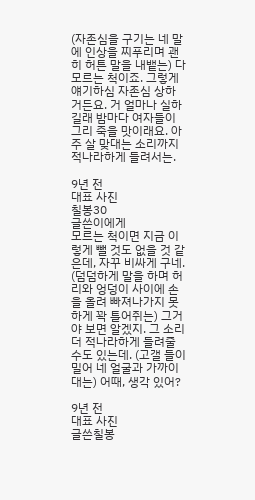(자존심을 구기는 네 말에 인상을 찌푸리며 괜히 허튼 말을 내뱉는) 다 모르는 척이죠. 그렇게 얘기하심 자존심 상하거든요. 거 얼마나 실하길래 밤마다 여자들이 그리 죽을 맛이래요. 아주 살 맞대는 소리까지 적나라하게 들려서는.

9년 전
대표 사진
칠봉30
글쓴이에게
모르는 척이면 지금 이렇게 뺄 것도 없을 것 같은데, 자꾸 비싸게 구네. (덤덤하게 말을 하며 허리와 엉덩이 사이에 손을 올려 빠져나가지 못하게 꽉 틀어쥐는) 그거야 보면 알겠지. 그 소리 더 적나라하게 들려줄 수도 있는데. (고갤 들이밀어 네 얼굴과 가까이 대는) 어때, 생각 있어?

9년 전
대표 사진
글쓴칠봉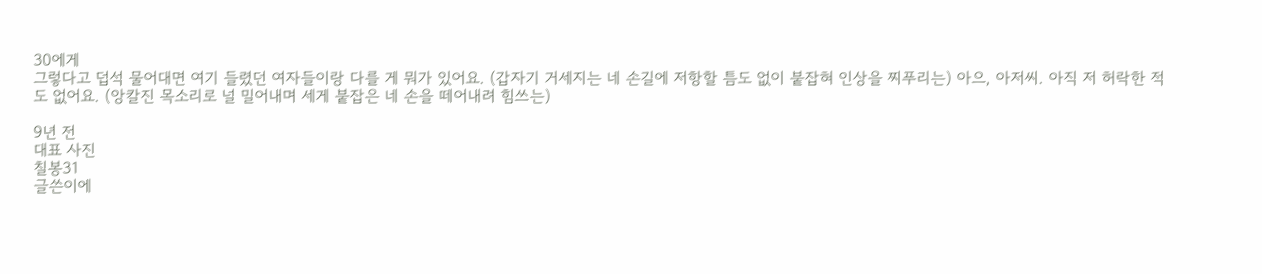30에게
그렇다고 덥석 물어대면 여기 들렸던 여자들이랑 다를 게 뭐가 있어요. (갑자기 거세지는 네 손길에 저항할 틈도 없이 붙잡혀 인상을 찌푸리는) 아으, 아저씨. 아직 저 허락한 적도 없어요. (앙칼진 목소리로 널 밀어내며 세게 붙잡은 네 손을 떼어내려 힘쓰는)

9년 전
대표 사진
칠봉31
글쓴이에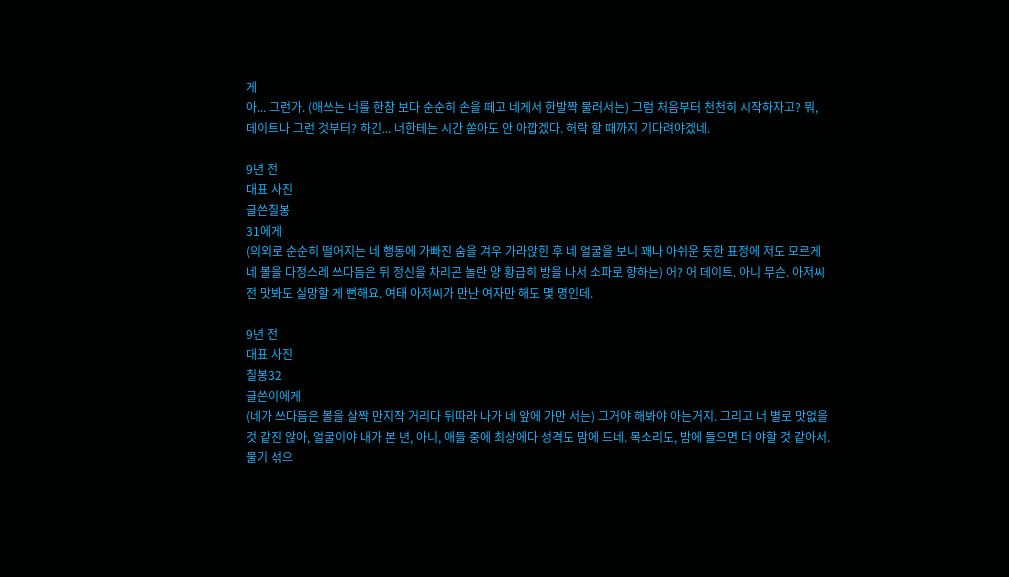게
아... 그런가. (애쓰는 너를 한참 보다 순순히 손을 떼고 네게서 한발짝 물러서는) 그럼 처음부터 천천히 시작하자고? 뭐, 데이트나 그런 것부터? 하긴... 너한테는 시간 쏟아도 안 아깝겠다. 허락 할 때까지 기다려야겠네.

9년 전
대표 사진
글쓴칠봉
31에게
(의외로 순순히 떨어지는 네 행동에 가빠진 숨을 겨우 가라앉힌 후 네 얼굴을 보니 꽤나 아쉬운 듯한 표정에 저도 모르게 네 볼을 다정스레 쓰다듬은 뒤 정신을 차리곤 놀란 양 황급히 방을 나서 소파로 향하는) 어? 어 데이트. 아니 무슨. 아저씨 전 맛봐도 실망할 게 뻔해요. 여태 아저씨가 만난 여자만 해도 몇 명인데.

9년 전
대표 사진
칠봉32
글쓴이에게
(네가 쓰다듬은 볼을 살짝 만지작 거리다 뒤따라 나가 네 앞에 가만 서는) 그거야 해봐야 아는거지. 그리고 너 별로 맛없을 것 같진 않아, 얼굴이야 내가 본 년, 아니, 애들 중에 최상에다 성격도 맘에 드네. 목소리도, 밤에 들으면 더 야할 것 같아서. 물기 섞으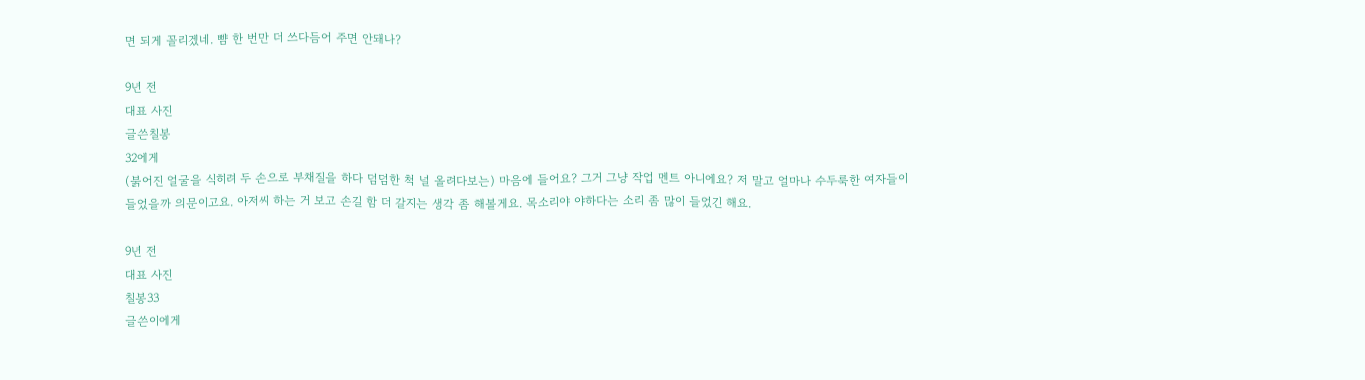면 되게 꼴리겠네. 뺨 한 번만 더 쓰다듬어 주면 안돼나?

9년 전
대표 사진
글쓴칠봉
32에게
(붉어진 얼굴을 식히려 두 손으로 부채질을 하다 덤덤한 척 널 올려다보는) 마음에 들어요? 그거 그냥 작업 멘트 아니에요? 저 말고 얼마나 수두룩한 여자들이 들었을까 의문이고요. 아저씨 하는 거 보고 손길 함 더 갈지는 생각 좀 해볼게요. 목소리야 야하다는 소리 좀 많이 들었긴 해요.

9년 전
대표 사진
칠봉33
글쓴이에게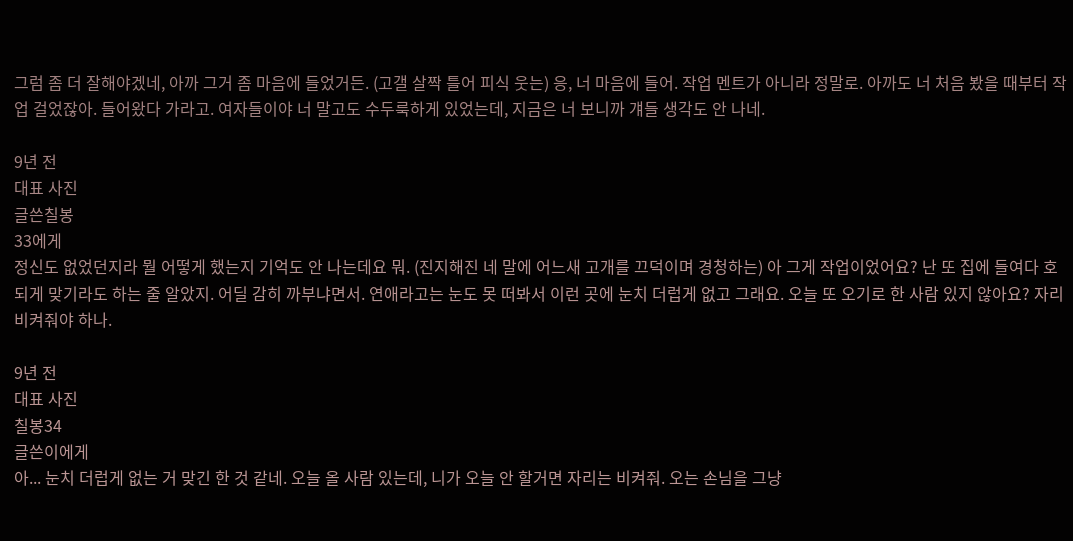그럼 좀 더 잘해야겠네, 아까 그거 좀 마음에 들었거든. (고갤 살짝 틀어 피식 웃는) 응, 너 마음에 들어. 작업 멘트가 아니라 정말로. 아까도 너 처음 봤을 때부터 작업 걸었잖아. 들어왔다 가라고. 여자들이야 너 말고도 수두룩하게 있었는데, 지금은 너 보니까 걔들 생각도 안 나네.

9년 전
대표 사진
글쓴칠봉
33에게
정신도 없었던지라 뭘 어떻게 했는지 기억도 안 나는데요 뭐. (진지해진 네 말에 어느새 고개를 끄덕이며 경청하는) 아 그게 작업이었어요? 난 또 집에 들여다 호되게 맞기라도 하는 줄 알았지. 어딜 감히 까부냐면서. 연애라고는 눈도 못 떠봐서 이런 곳에 눈치 더럽게 없고 그래요. 오늘 또 오기로 한 사람 있지 않아요? 자리 비켜줘야 하나.

9년 전
대표 사진
칠봉34
글쓴이에게
아... 눈치 더럽게 없는 거 맞긴 한 것 같네. 오늘 올 사람 있는데, 니가 오늘 안 할거면 자리는 비켜줘. 오는 손님을 그냥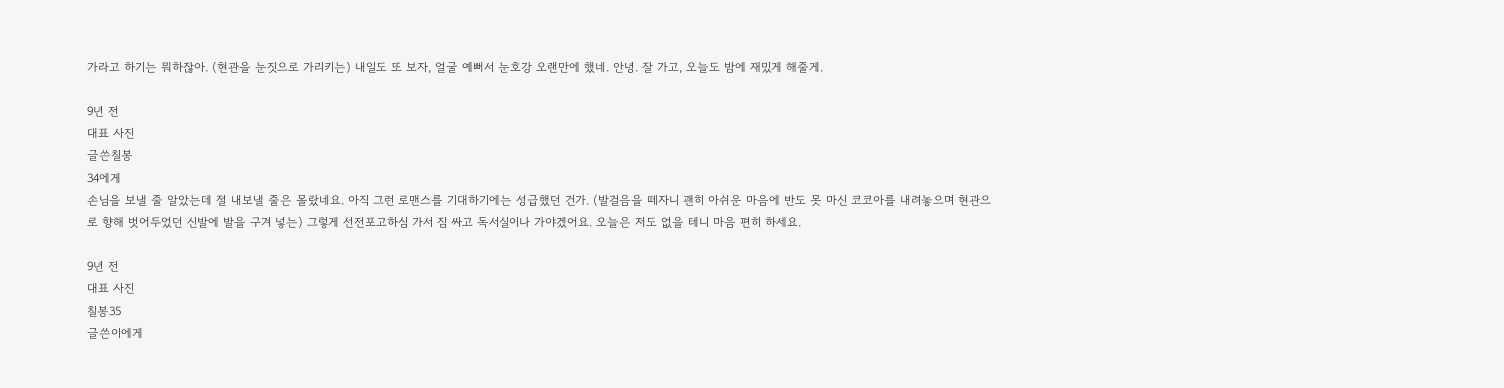가라고 하기는 뭐하잖아. (현관을 눈짓으로 가리키는) 내일도 또 보자, 얼굴 예뻐서 눈호강 오랜만에 했네. 안녕. 잘 가고, 오늘도 밤에 재밌게 해줄게.

9년 전
대표 사진
글쓴칠봉
34에게
손님을 보낼 줄 알았는데 절 내보낼 줄은 몰랐네요. 아직 그런 로맨스를 기대하기에는 성급했던 건가. (발걸음을 떼자니 괜히 아쉬운 마음에 반도 못 마신 코코아를 내려놓으며 현관으로 향해 벗어두었던 신발에 발을 구겨 넣는) 그렇게 선전포고하심 가서 짐 싸고 독서실이나 가야겠어요. 오늘은 저도 없을 테니 마음 편히 하세요.

9년 전
대표 사진
칠봉35
글쓴이에게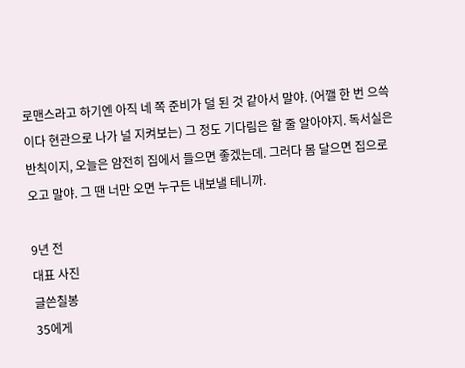로맨스라고 하기엔 아직 네 쪽 준비가 덜 된 것 같아서 말야. (어깰 한 번 으쓱이다 현관으로 나가 널 지켜보는) 그 정도 기다림은 할 줄 알아야지. 독서실은 반칙이지, 오늘은 얌전히 집에서 들으면 좋겠는데. 그러다 몸 달으면 집으로 오고 말야. 그 땐 너만 오면 누구든 내보낼 테니까.

9년 전
대표 사진
글쓴칠봉
35에게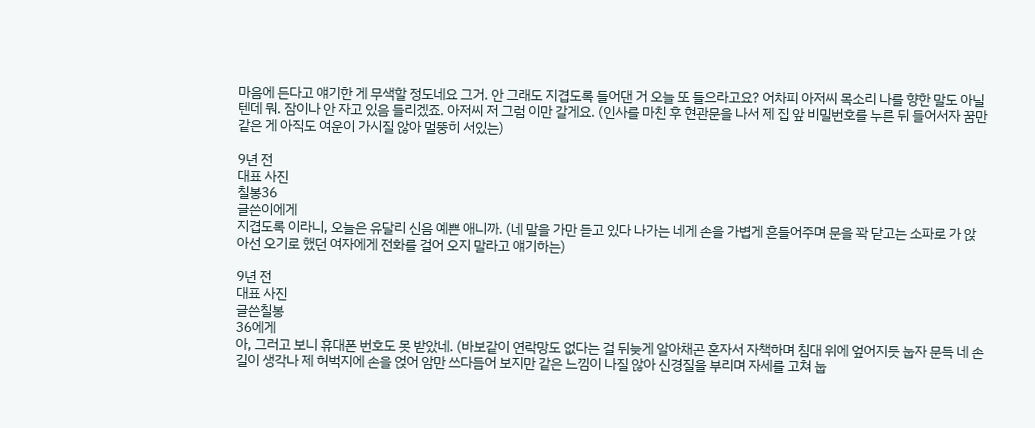마음에 든다고 얘기한 게 무색할 정도네요 그거. 안 그래도 지겹도록 들어댄 거 오늘 또 들으라고요? 어차피 아저씨 목소리 나를 향한 말도 아닐 텐데 뭐. 잠이나 안 자고 있음 들리겠죠. 아저씨 저 그럼 이만 갈게요. (인사를 마친 후 현관문을 나서 제 집 앞 비밀번호를 누른 뒤 들어서자 꿈만 같은 게 아직도 여운이 가시질 않아 멀뚱히 서있는)

9년 전
대표 사진
칠봉36
글쓴이에게
지겹도록 이라니, 오늘은 유달리 신음 예쁜 애니까. (네 말을 가만 듣고 있다 나가는 네게 손을 가볍게 흔들어주며 문을 꽉 닫고는 소파로 가 앉아선 오기로 했던 여자에게 전화를 걸어 오지 말라고 얘기하는)

9년 전
대표 사진
글쓴칠봉
36에게
아, 그러고 보니 휴대폰 번호도 못 받았네. (바보같이 연락망도 없다는 걸 뒤늦게 알아채곤 혼자서 자책하며 침대 위에 엎어지듯 눕자 문득 네 손길이 생각나 제 허벅지에 손을 얹어 암만 쓰다듬어 보지만 같은 느낌이 나질 않아 신경질을 부리며 자세를 고쳐 눕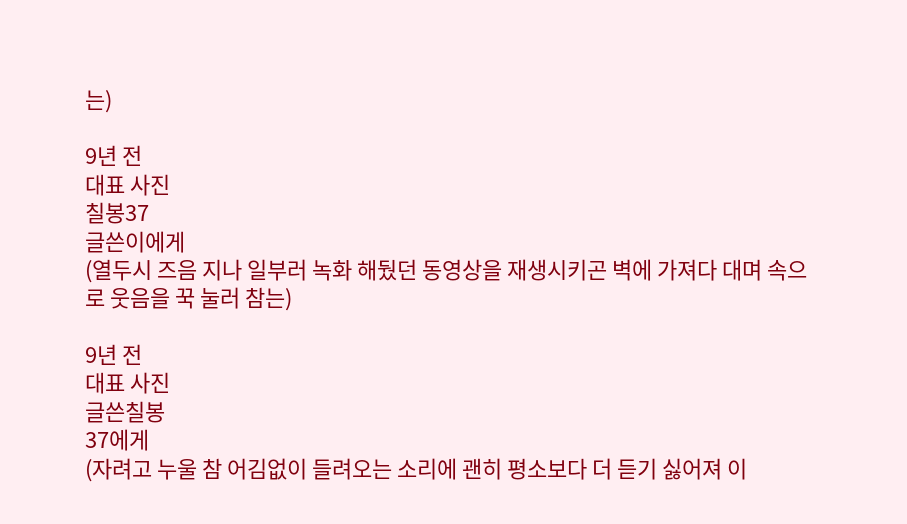는)

9년 전
대표 사진
칠봉37
글쓴이에게
(열두시 즈음 지나 일부러 녹화 해뒀던 동영상을 재생시키곤 벽에 가져다 대며 속으로 웃음을 꾹 눌러 참는)

9년 전
대표 사진
글쓴칠봉
37에게
(자려고 누울 참 어김없이 들려오는 소리에 괜히 평소보다 더 듣기 싫어져 이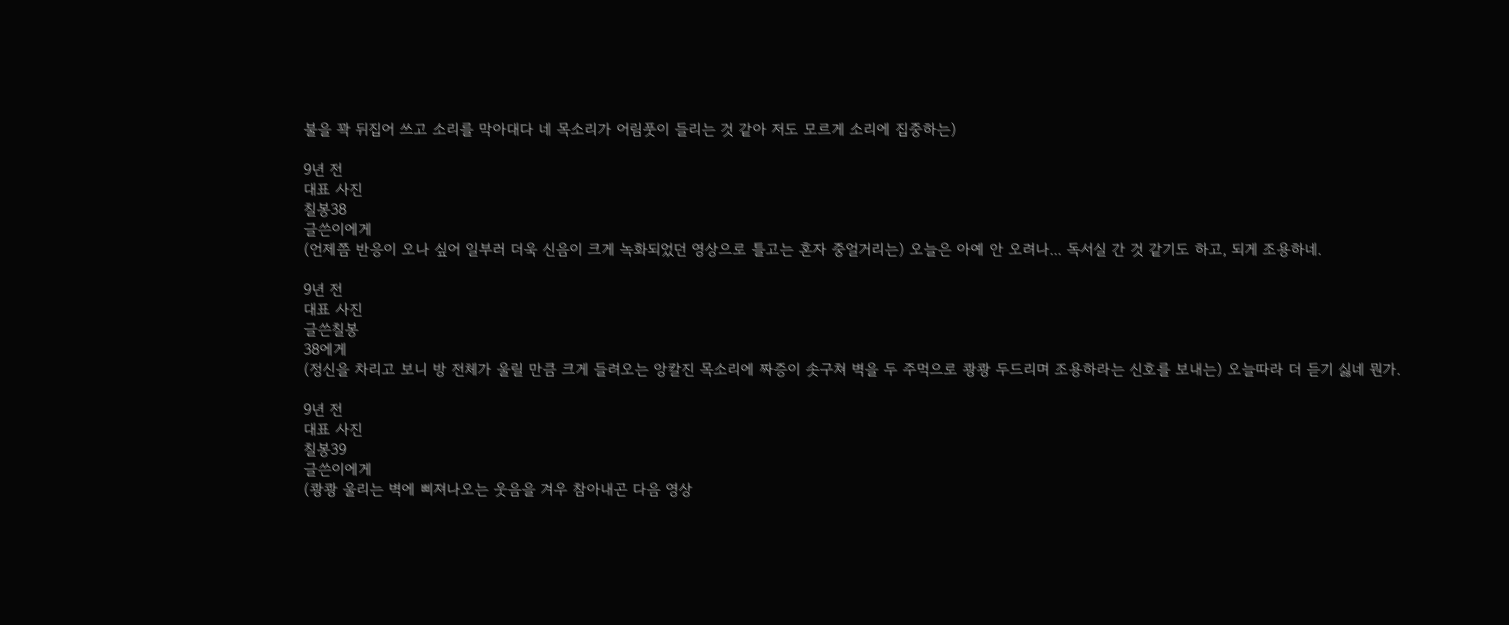불을 꽉 뒤집어 쓰고 소리를 막아대다 네 목소리가 어림풋이 들리는 것 같아 저도 모르게 소리에 집중하는)

9년 전
대표 사진
칠봉38
글쓴이에게
(언제쯤 반응이 오나 싶어 일부러 더욱 신음이 크게 녹화되었던 영상으로 틀고는 혼자 중얼거리는) 오늘은 아예 안 오려나... 독서실 간 것 같기도 하고, 되게 조용하네.

9년 전
대표 사진
글쓴칠봉
38에게
(정신을 차리고 보니 방 전체가 울릴 만큼 크게 들려오는 앙칼진 목소리에 짜증이 솟구쳐 벽을 두 주먹으로 쾅쾅 두드리며 조용하라는 신호를 보내는) 오늘따라 더 듣기 싫네 뭔가.

9년 전
대표 사진
칠봉39
글쓴이에게
(쾅쾅 울리는 벽에 삐져나오는 웃음을 겨우 참아내곤 다음 영상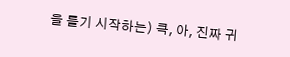을 틀기 시작하는) 큭, 아, 진짜 귀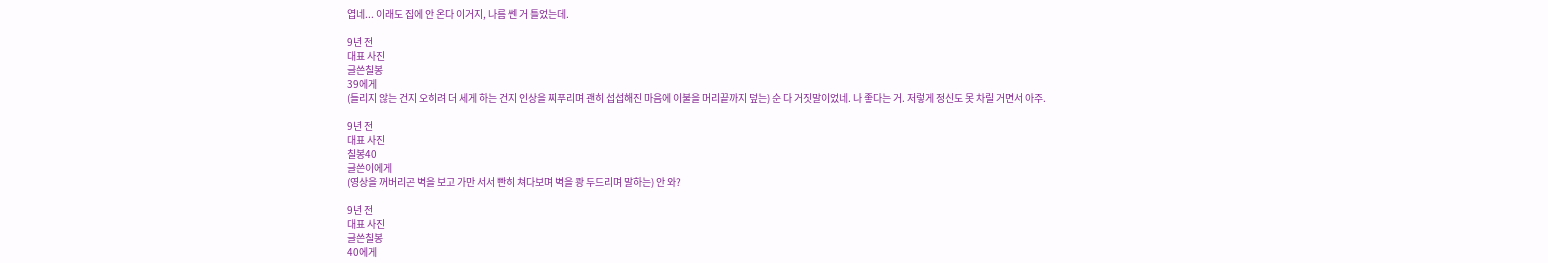엽네... 이래도 집에 안 온다 이거지, 나름 쎈 거 틀었는데.

9년 전
대표 사진
글쓴칠봉
39에게
(들리지 않는 건지 오히려 더 세게 하는 건지 인상을 찌푸리며 괜히 섭섭해진 마음에 이불을 머리끝까지 덮는) 순 다 거짓말이었네. 나 좋다는 거. 저렇게 정신도 못 차릴 거면서 아주.

9년 전
대표 사진
칠봉40
글쓴이에게
(영상을 꺼버리곤 벽을 보고 가만 서서 빤히 쳐다보며 벽을 쾅 두드리며 말하는) 안 와?

9년 전
대표 사진
글쓴칠봉
40에게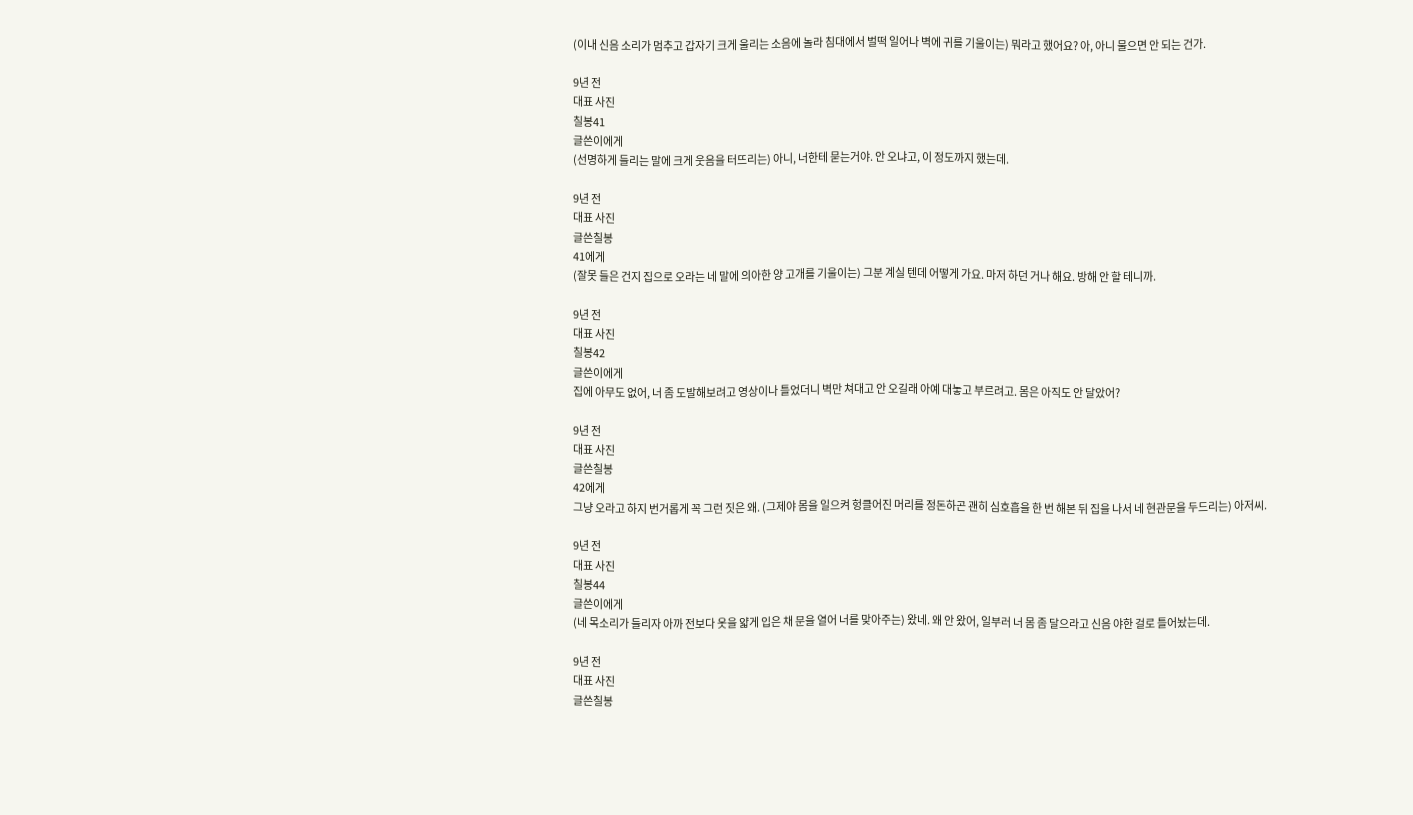(이내 신음 소리가 멈추고 갑자기 크게 울리는 소음에 놀라 침대에서 벌떡 일어나 벽에 귀를 기울이는) 뭐라고 했어요? 아, 아니 물으면 안 되는 건가.

9년 전
대표 사진
칠봉41
글쓴이에게
(선명하게 들리는 말에 크게 웃음을 터뜨리는) 아니, 너한테 묻는거야. 안 오냐고, 이 정도까지 했는데.

9년 전
대표 사진
글쓴칠봉
41에게
(잘못 들은 건지 집으로 오라는 네 말에 의아한 양 고개를 기울이는) 그분 계실 텐데 어떻게 가요. 마저 하던 거나 해요. 방해 안 할 테니까.

9년 전
대표 사진
칠봉42
글쓴이에게
집에 아무도 없어, 너 좀 도발해보려고 영상이나 틀었더니 벽만 쳐대고 안 오길래 아예 대놓고 부르려고. 몸은 아직도 안 달았어?

9년 전
대표 사진
글쓴칠봉
42에게
그냥 오라고 하지 번거롭게 꼭 그런 짓은 왜. (그제야 몸을 일으켜 헝클어진 머리를 정돈하곤 괜히 심호흡을 한 번 해본 뒤 집을 나서 네 현관문을 두드리는) 아저씨.

9년 전
대표 사진
칠봉44
글쓴이에게
(네 목소리가 들리자 아까 전보다 옷을 얇게 입은 채 문을 열어 너를 맞아주는) 왔네. 왜 안 왔어, 일부러 너 몸 좀 달으라고 신음 야한 걸로 틀어놨는데.

9년 전
대표 사진
글쓴칠봉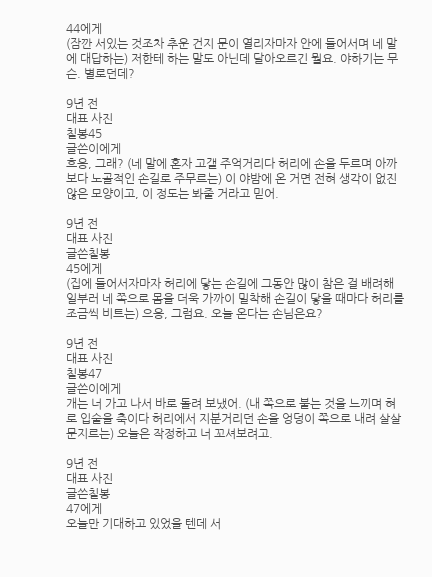44에게
(잠깐 서있는 것조차 추운 건지 문이 열리자마자 안에 들어서며 네 말에 대답하는) 저한테 하는 말도 아닌데 달아오르긴 뭘요. 야하기는 무슨. 별로던데?

9년 전
대표 사진
칠봉45
글쓴이에게
흐응, 그래? (네 말에 혼자 고갤 주억거리다 허리에 손을 두르며 아까보다 노골적인 손길로 주무르는) 이 야밤에 온 거면 전혀 생각이 없진 않은 모양이고, 이 정도는 봐줄 거라고 믿어.

9년 전
대표 사진
글쓴칠봉
45에게
(집에 들어서자마자 허리에 닿는 손길에 그동안 많이 참은 걸 배려해 일부러 네 쪽으로 몸을 더욱 가까이 밀착해 손길이 닿을 때마다 허리를 조금씩 비트는) 으응, 그럼요. 오늘 온다는 손님은요?

9년 전
대표 사진
칠봉47
글쓴이에게
개는 너 가고 나서 바로 돌려 보냈어. (내 쪽으로 붙는 것을 느끼며 혀로 입술을 축이다 허리에서 지분거리던 손을 엉덩이 쪽으로 내려 살살 문지르는) 오늘은 작정하고 너 꼬셔보려고.

9년 전
대표 사진
글쓴칠봉
47에게
오늘만 기대하고 있었을 텐데 서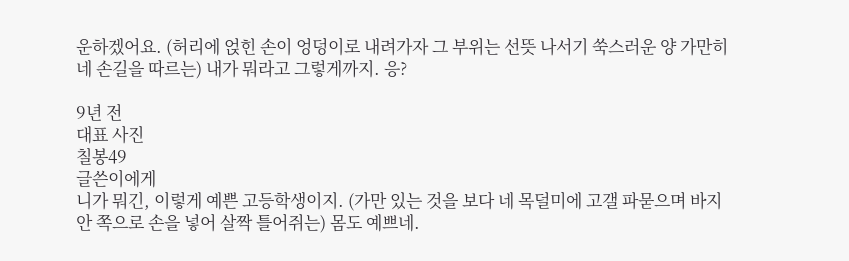운하겠어요. (허리에 얹힌 손이 엉덩이로 내려가자 그 부위는 선뜻 나서기 쑥스러운 양 가만히 네 손길을 따르는) 내가 뭐라고 그렇게까지. 응?

9년 전
대표 사진
칠봉49
글쓴이에게
니가 뭐긴, 이렇게 예쁜 고등학생이지. (가만 있는 것을 보다 네 목덜미에 고갤 파묻으며 바지 안 쪽으로 손을 넣어 살짝 틀어쥐는) 몸도 예쁘네.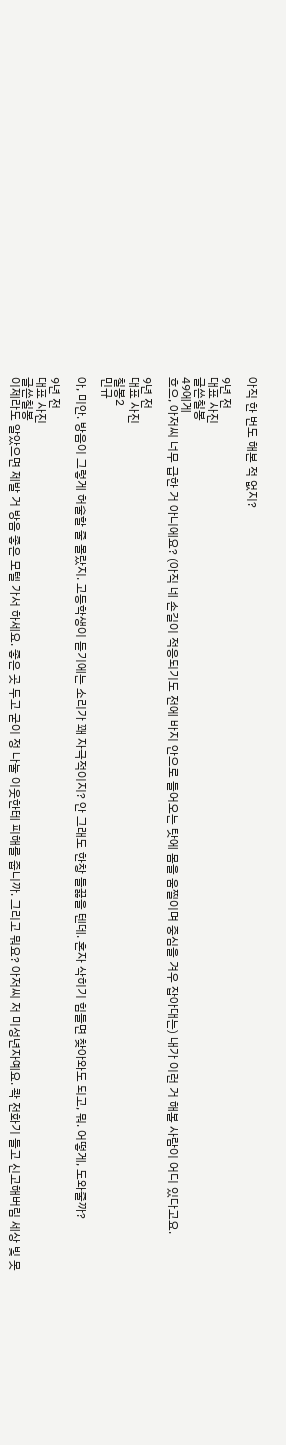아직 한 번도 해본 적 없지?

9년 전
대표 사진
글쓴칠봉
49에게
흐으, 아저씨 너무 급한 거 아니에요? (아직 네 손길이 적응되기도 전에 바지 안으로 들어오는 탓에 몸을 움찔이며 중심을 겨우 잡아대는) 내가 이런 거 해볼 사람이 어디 있다고요.

9년 전
대표 사진
칠봉2
민규

아, 미안. 방음이 그렇게 허술할 줄 몰랐지. 고등학생이 듣기에는 소리가 꽤 자극적이지? 안 그래도 한창 들끓을 텐데. 혼자 삭히기 힘들면 찾아와도 되고, 뭐. 어떻게, 도와줄까?

9년 전
대표 사진
글쓴칠봉
이제라도 알았으면 제발 거 방음 좋은 모텔 가서 하세요. 좋은 곳 두고 굳이 정 나눌 이웃한테 피해를 줍니까. 그리고 뭐요? 아저씨 저 미성년자예요. 콱 전화기 들고 신고해버림 세상 빛 못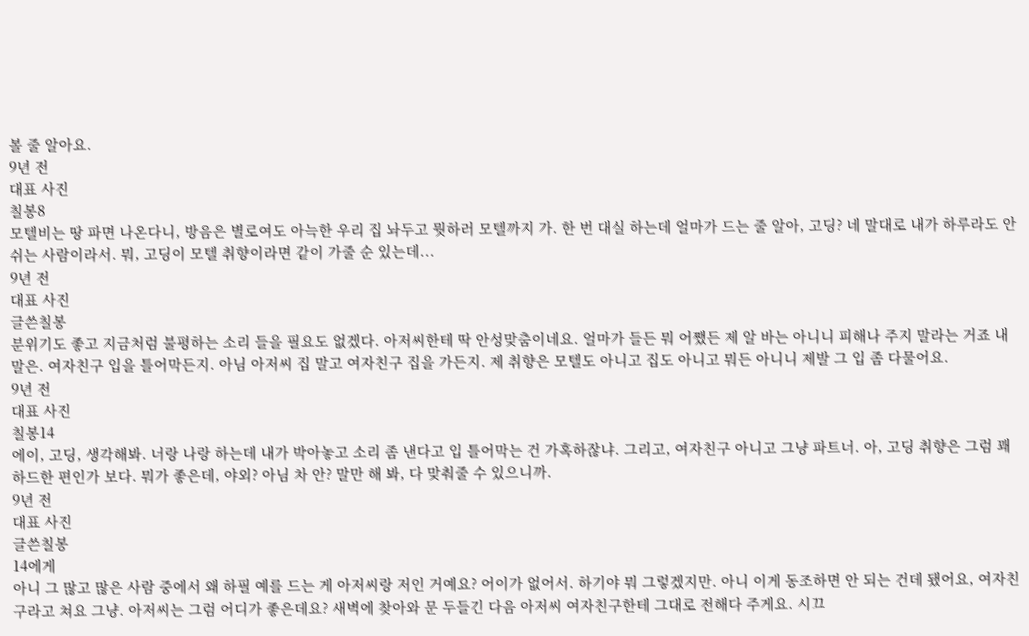볼 줄 알아요.
9년 전
대표 사진
칠봉8
모텔비는 땅 파면 나온다니, 방음은 별로여도 아늑한 우리 집 놔두고 뭣하러 모텔까지 가. 한 번 대실 하는데 얼마가 드는 줄 알아, 고딩? 네 말대로 내가 하루라도 안 쉬는 사람이라서. 뭐, 고딩이 모텔 취향이라면 같이 가줄 순 있는데...
9년 전
대표 사진
글쓴칠봉
분위기도 좋고 지금처럼 불평하는 소리 들을 필요도 없겠다. 아저씨한테 딱 안성맞춤이네요. 얼마가 들든 뭐 어쨌든 제 알 바는 아니니 피해나 주지 말라는 거죠 내 말은. 여자친구 입을 틀어막든지. 아님 아저씨 집 말고 여자친구 집을 가든지. 제 취향은 모텔도 아니고 집도 아니고 뭐든 아니니 제발 그 입 좀 다물어요.
9년 전
대표 사진
칠봉14
에이, 고딩, 생각해봐. 너랑 나랑 하는데 내가 박아놓고 소리 좀 낸다고 입 틀어막는 건 가혹하잖냐. 그리고, 여자친구 아니고 그냥 파트너. 아, 고딩 취향은 그럼 꽤 하드한 편인가 보다. 뭐가 좋은데, 야외? 아님 차 안? 말만 해 봐, 다 맞춰줄 수 있으니까.
9년 전
대표 사진
글쓴칠봉
14에게
아니 그 많고 많은 사람 중에서 왜 하필 예를 드는 게 아저씨랑 저인 거예요? 어이가 없어서. 하기야 뭐 그렇겠지만. 아니 이게 동조하면 안 되는 건데 됐어요, 여자친구라고 쳐요 그냥. 아저씨는 그럼 어디가 좋은데요? 새벽에 찾아와 문 두들긴 다음 아저씨 여자친구한테 그대로 전해다 주게요. 시끄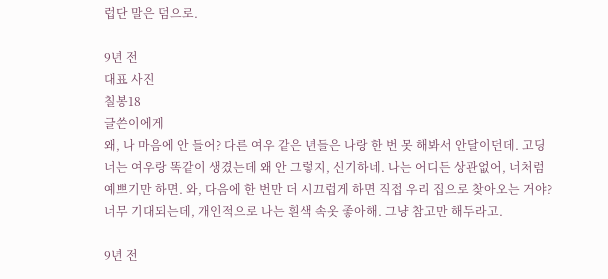럽단 말은 덤으로.

9년 전
대표 사진
칠봉18
글쓴이에게
왜, 나 마음에 안 들어? 다른 여우 같은 년들은 나랑 한 번 못 해봐서 안달이던데. 고딩 너는 여우랑 똑같이 생겼는데 왜 안 그렇지, 신기하네. 나는 어디든 상관없어, 너처럼 예쁘기만 하면. 와, 다음에 한 번만 더 시끄럽게 하면 직접 우리 집으로 찾아오는 거야? 너무 기대되는데, 개인적으로 나는 흰색 속옷 좋아해. 그냥 참고만 해두라고.

9년 전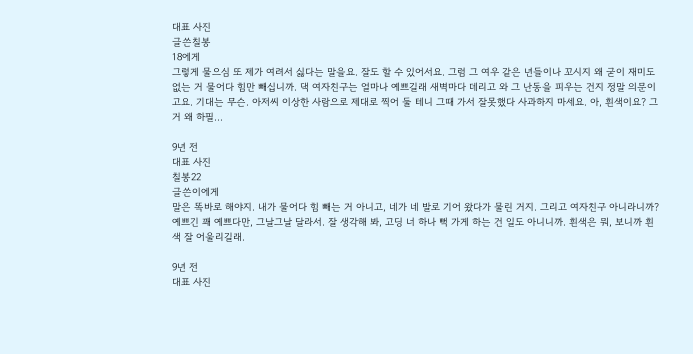대표 사진
글쓴칠봉
18에게
그렇게 물으심 또 제가 여려서 싫다는 말을요. 잘도 할 수 있어서요. 그럼 그 여우 같은 년들이나 꼬시지 왜 굳이 재미도 없는 거 물어다 힘만 빼십니까. 댁 여자친구는 얼마나 예쁘길래 새벽마다 데리고 와 그 난동을 피우는 건지 정말 의문이고요. 기대는 무슨. 아저씨 이상한 사람으로 제대로 찍어 둘 테니 그때 가서 잘못했다 사과하지 마세요. 아, 흰색이요? 그거 왜 하필...

9년 전
대표 사진
칠봉22
글쓴이에게
말은 똑바로 해야지. 내가 물어다 힘 빼는 거 아니고, 네가 네 발로 기어 왔다가 물린 거지. 그리고 여자친구 아니라니까? 예쁘긴 꽤 예쁘다만, 그날그날 달라서. 잘 생각해 봐, 고딩 너 하나 뻑 가게 하는 건 일도 아니니까. 흰색은 뭐, 보니까 흰색 잘 어울리길래.

9년 전
대표 사진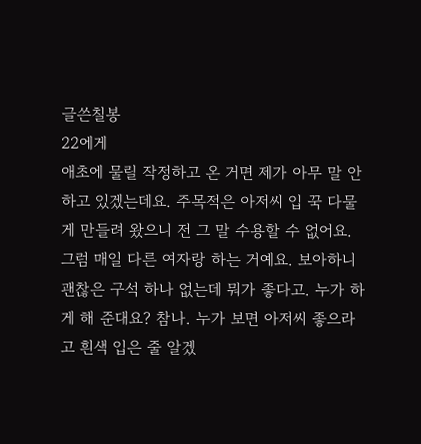글쓴칠봉
22에게
애초에 물릴 작정하고 온 거면 제가 아무 말 안 하고 있겠는데요. 주목적은 아저씨 입 꾹 다물게 만들려 왔으니 전 그 말 수용할 수 없어요. 그럼 매일 다른 여자랑 하는 거예요. 보아하니 괜찮은 구석 하나 없는데 뭐가 좋다고. 누가 하게 해 준대요? 참나. 누가 보면 아저씨 좋으라고 흰색 입은 줄 알겠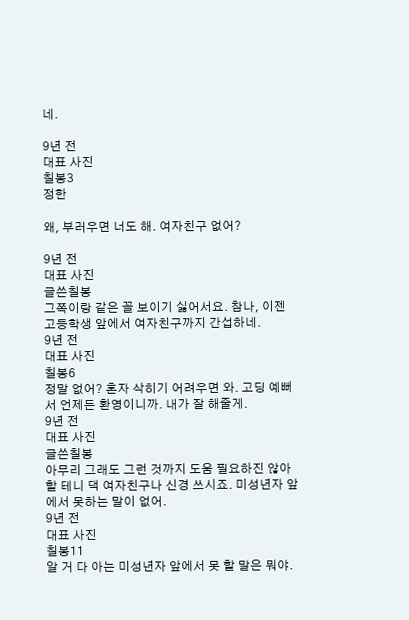네.

9년 전
대표 사진
칠봉3
정한

왜, 부러우면 너도 해. 여자친구 없어?

9년 전
대표 사진
글쓴칠봉
그쪽이랑 같은 꼴 보이기 싫어서요. 참나, 이젠 고등학생 앞에서 여자친구까지 간섭하네.
9년 전
대표 사진
칠봉6
정말 없어? 혼자 삭히기 어려우면 와. 고딩 예뻐서 언제든 환영이니까. 내가 잘 해줄게.
9년 전
대표 사진
글쓴칠봉
아무리 그래도 그런 것까지 도움 필요하진 않아 할 테니 댁 여자친구나 신경 쓰시죠. 미성년자 앞에서 못하는 말이 없어.
9년 전
대표 사진
칠봉11
알 거 다 아는 미성년자 앞에서 못 할 말은 뭐야.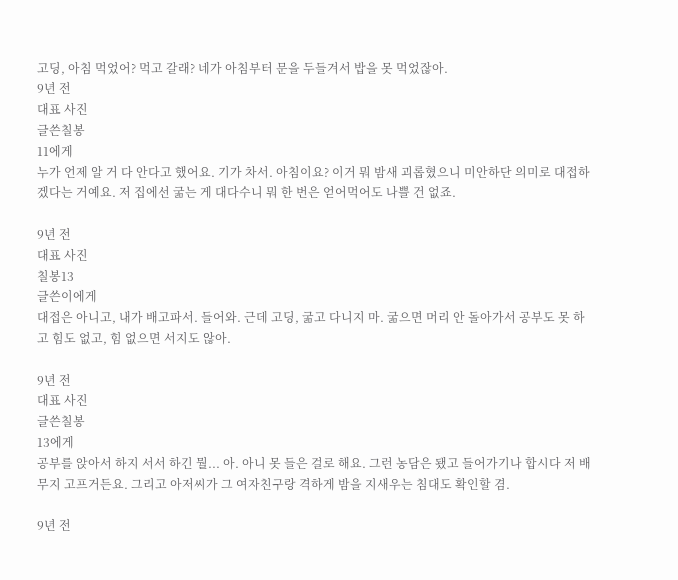고딩, 아침 먹었어? 먹고 갈래? 네가 아침부터 문을 두들겨서 밥을 못 먹었잖아.
9년 전
대표 사진
글쓴칠봉
11에게
누가 언제 알 거 다 안다고 했어요. 기가 차서. 아침이요? 이거 뭐 밤새 괴롭혔으니 미안하단 의미로 대접하겠다는 거예요. 저 집에선 굶는 게 대다수니 뭐 한 번은 얻어먹어도 나쁠 건 없죠.

9년 전
대표 사진
칠봉13
글쓴이에게
대접은 아니고, 내가 배고파서. 들어와. 근데 고딩, 굶고 다니지 마. 굶으면 머리 안 돌아가서 공부도 못 하고 힘도 없고, 힘 없으면 서지도 않아.

9년 전
대표 사진
글쓴칠봉
13에게
공부를 앉아서 하지 서서 하긴 뭘... 아. 아니 못 들은 걸로 해요. 그런 농담은 됐고 들어가기나 합시다 저 배 무지 고프거든요. 그리고 아저씨가 그 여자친구랑 격하게 밤을 지새우는 침대도 확인할 겸.

9년 전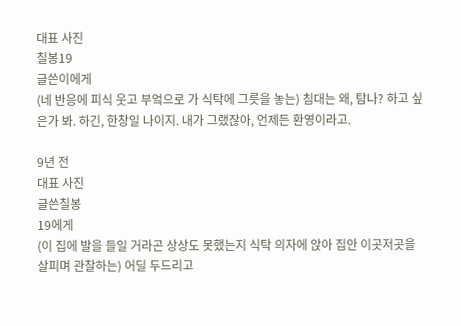대표 사진
칠봉19
글쓴이에게
(네 반응에 피식 웃고 부엌으로 가 식탁에 그릇을 놓는) 침대는 왜, 탐나? 하고 싶은가 봐. 하긴, 한창일 나이지. 내가 그랬잖아, 언제든 환영이라고.

9년 전
대표 사진
글쓴칠봉
19에게
(이 집에 발을 들일 거라곤 상상도 못했는지 식탁 의자에 앉아 집안 이곳저곳을 살피며 관찰하는) 어딜 두드리고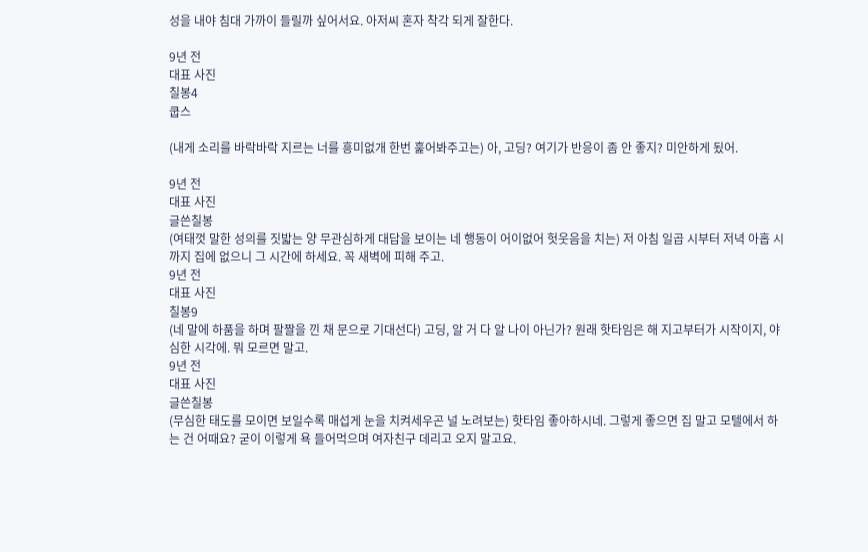성을 내야 침대 가까이 들릴까 싶어서요. 아저씨 혼자 착각 되게 잘한다.

9년 전
대표 사진
칠봉4
쿱스

(내게 소리를 바락바락 지르는 너를 흥미없개 한번 훑어봐주고는) 아, 고딩? 여기가 반응이 좀 안 좋지? 미안하게 됬어.

9년 전
대표 사진
글쓴칠봉
(여태껏 말한 성의를 짓밟는 양 무관심하게 대답을 보이는 네 행동이 어이없어 헛웃음을 치는) 저 아침 일곱 시부터 저녁 아홉 시까지 집에 없으니 그 시간에 하세요. 꼭 새벽에 피해 주고.
9년 전
대표 사진
칠봉9
(네 말에 하품을 하며 팔짤을 낀 채 문으로 기대선다) 고딩, 알 거 다 알 나이 아닌가? 원래 핫타임은 해 지고부터가 시작이지, 야심한 시각에. 뭐 모르면 말고.
9년 전
대표 사진
글쓴칠봉
(무심한 태도를 모이면 보일수록 매섭게 눈을 치켜세우곤 널 노려보는) 핫타임 좋아하시네. 그렇게 좋으면 집 말고 모텔에서 하는 건 어때요? 굳이 이렇게 욕 들어먹으며 여자친구 데리고 오지 말고요.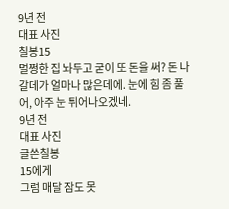9년 전
대표 사진
칠봉15
멀쩡한 집 놔두고 굳이 또 돈을 써? 돈 나갈데가 얼마나 많은데에. 눈에 힘 좀 풀어, 아주 눈 튀어나오겠네.
9년 전
대표 사진
글쓴칠봉
15에게
그럼 매달 잠도 못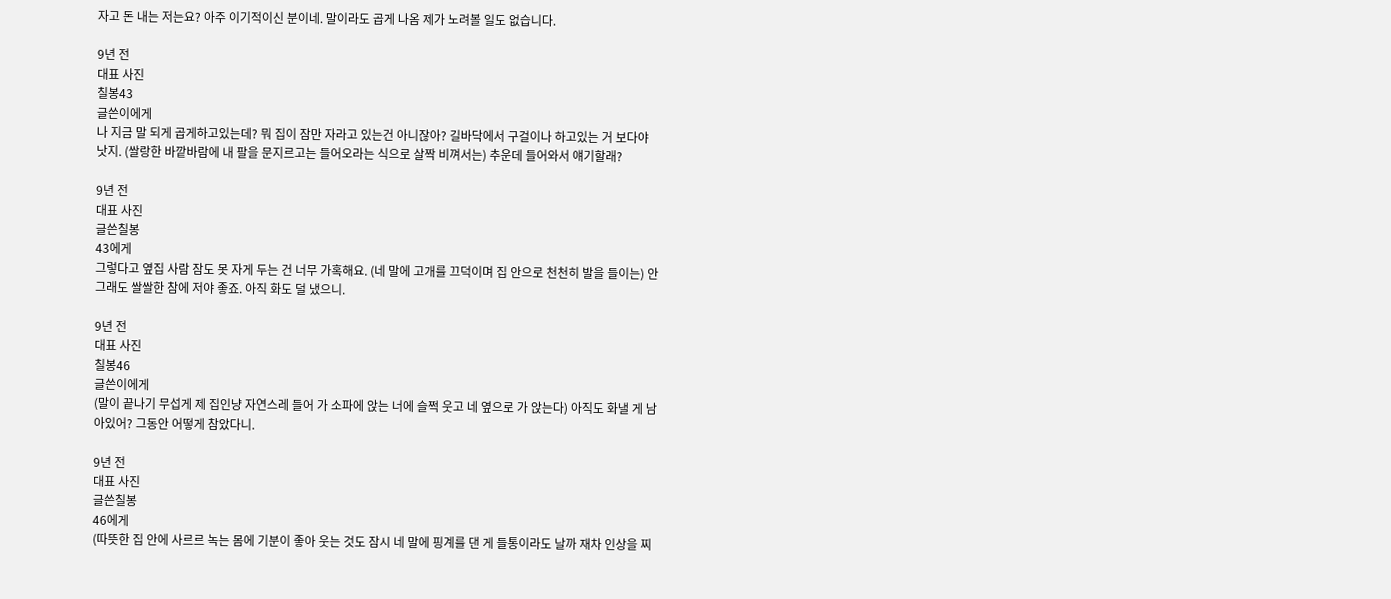자고 돈 내는 저는요? 아주 이기적이신 분이네. 말이라도 곱게 나옴 제가 노려볼 일도 없습니다.

9년 전
대표 사진
칠봉43
글쓴이에게
나 지금 말 되게 곱게하고있는데? 뭐 집이 잠만 자라고 있는건 아니잖아? 길바닥에서 구걸이나 하고있는 거 보다야 낫지. (쌀랑한 바깥바람에 내 팔을 문지르고는 들어오라는 식으로 살짝 비껴서는) 추운데 들어와서 얘기할래?

9년 전
대표 사진
글쓴칠봉
43에게
그렇다고 옆집 사람 잠도 못 자게 두는 건 너무 가혹해요. (네 말에 고개를 끄덕이며 집 안으로 천천히 발을 들이는) 안 그래도 쌀쌀한 참에 저야 좋죠. 아직 화도 덜 냈으니.

9년 전
대표 사진
칠봉46
글쓴이에게
(말이 끝나기 무섭게 제 집인냥 자연스레 들어 가 소파에 앉는 너에 슬쩍 웃고 네 옆으로 가 앉는다) 아직도 화낼 게 남아있어? 그동안 어떻게 참았다니.

9년 전
대표 사진
글쓴칠봉
46에게
(따뜻한 집 안에 사르르 녹는 몸에 기분이 좋아 웃는 것도 잠시 네 말에 핑계를 댄 게 들통이라도 날까 재차 인상을 찌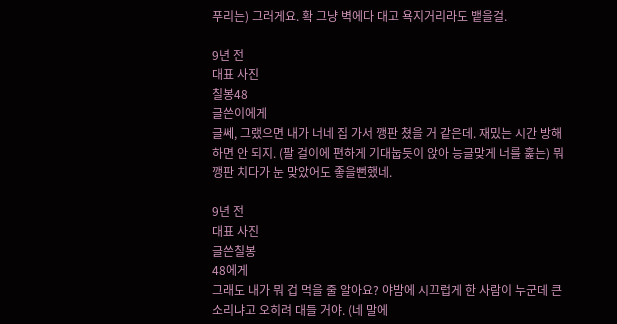푸리는) 그러게요. 확 그냥 벽에다 대고 욕지거리라도 뱉을걸.

9년 전
대표 사진
칠봉48
글쓴이에게
글쎄, 그랬으면 내가 너네 집 가서 깽판 쳤을 거 같은데. 재밌는 시간 방해하면 안 되지. (팔 걸이에 편하게 기대눕듯이 앉아 능글맞게 너를 훑는) 뭐 깽판 치다가 눈 맞았어도 좋을뻔했네.

9년 전
대표 사진
글쓴칠봉
48에게
그래도 내가 뭐 겁 먹을 줄 알아요? 야밤에 시끄럽게 한 사람이 누군데 큰 소리냐고 오히려 대들 거야. (네 말에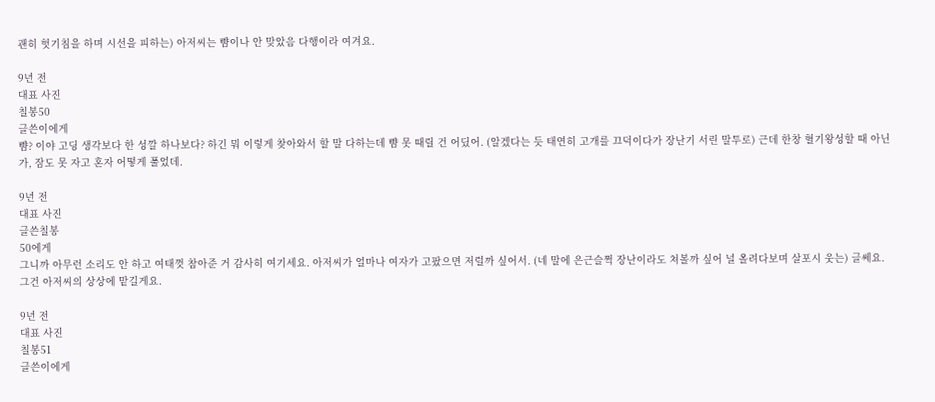괜히 헛기침을 하며 시선을 피하는) 아저씨는 뺨이나 안 맞았음 다행이라 여겨요.

9년 전
대표 사진
칠봉50
글쓴이에게
뺨? 이야 고딩 생각보다 한 성깔 하나보다? 하긴 뭐 이렇게 찾아와서 할 말 다하는데 뺨 못 때릴 건 어딨어. (알겠다는 듯 태연히 고개를 끄덕이다가 장난기 서린 말투로) 근데 한창 혈기왕성할 때 아닌가, 잠도 못 자고 혼자 어떻게 풀었데.

9년 전
대표 사진
글쓴칠봉
50에게
그니까 아무런 소리도 안 하고 여태껏 참아준 거 감사히 여기세요. 아저씨가 얼마나 여자가 고팠으면 저럴까 싶어서. (네 말에 은근슬쩍 장난이라도 쳐볼까 싶어 널 올려다보며 살포시 웃는) 글쎄요. 그건 아저씨의 상상에 맡길게요.

9년 전
대표 사진
칠봉51
글쓴이에게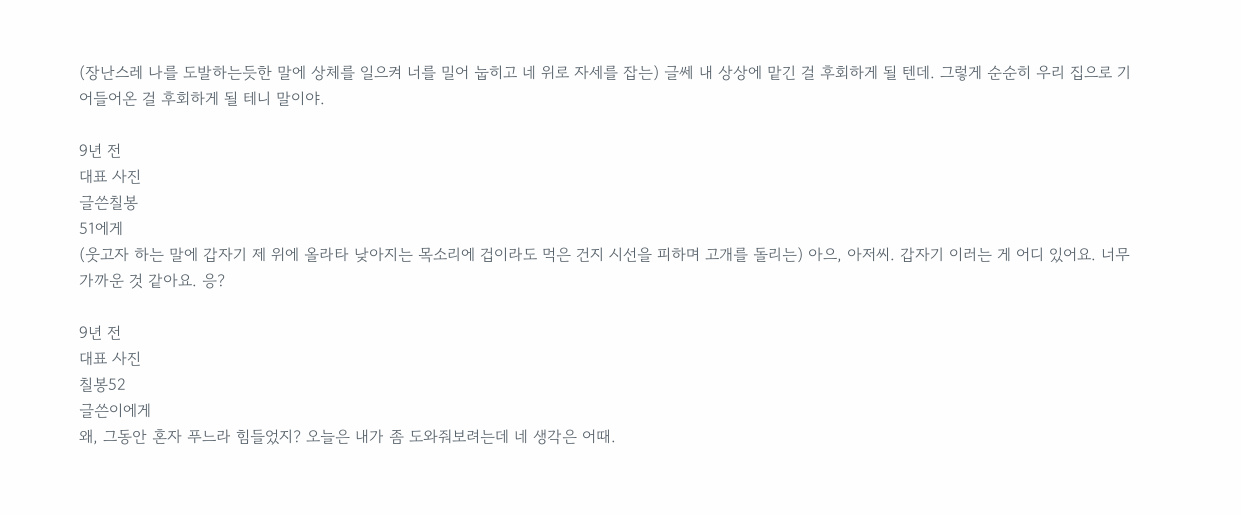(장난스레 나를 도발하는듯한 말에 상체를 일으켜 너를 밀어 눕히고 네 위로 자세를 잡는) 글쎄 내 상상에 맡긴 걸 후회하게 될 텐데. 그렇게 순순히 우리 집으로 기어들어온 걸 후회하게 될 테니 말이야.

9년 전
대표 사진
글쓴칠봉
51에게
(웃고자 하는 말에 갑자기 제 위에 올라타 낮아지는 목소리에 겁이라도 먹은 건지 시선을 피하며 고개를 돌리는) 아으, 아저씨. 갑자기 이러는 게 어디 있어요. 너무 가까운 것 같아요. 응?

9년 전
대표 사진
칠봉52
글쓴이에게
왜, 그동안 혼자 푸느라 힘들었지? 오늘은 내가 좀 도와줘보려는데 네 생각은 어때.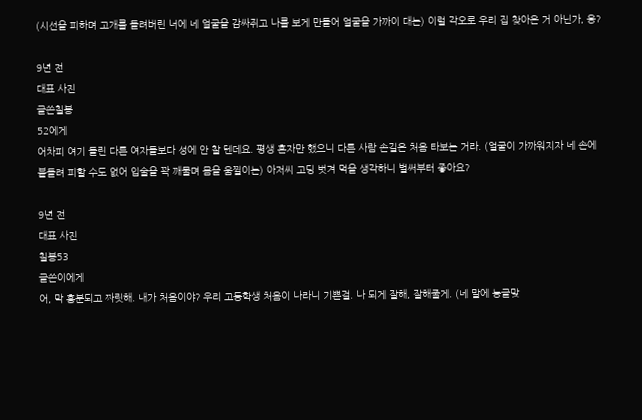(시선을 피하며 고개를 돌려버린 너에 네 얼굴을 감싸쥐고 나를 보게 만들어 얼굴을 가까이 대는) 이럴 각오로 우리 집 찾아온 거 아닌가, 응?

9년 전
대표 사진
글쓴칠봉
52에게
어차피 여기 들린 다른 여자들보다 성에 안 찰 텐데요. 평생 혼자만 했으니 다른 사람 손길은 처음 타보는 거라. (얼굴이 가까워지자 네 손에 붙들려 피할 수도 없어 입술을 꽉 깨물며 몸을 움찔이는) 아저씨 고딩 벗겨 먹을 생각하니 벌써부터 좋아요?

9년 전
대표 사진
칠봉53
글쓴이에게
어, 막 흥분되고 짜릿해. 내가 처음이야? 우리 고등학생 처음이 나라니 기쁜걸. 나 되게 잘해, 잘해줄게. (네 말에 능글맞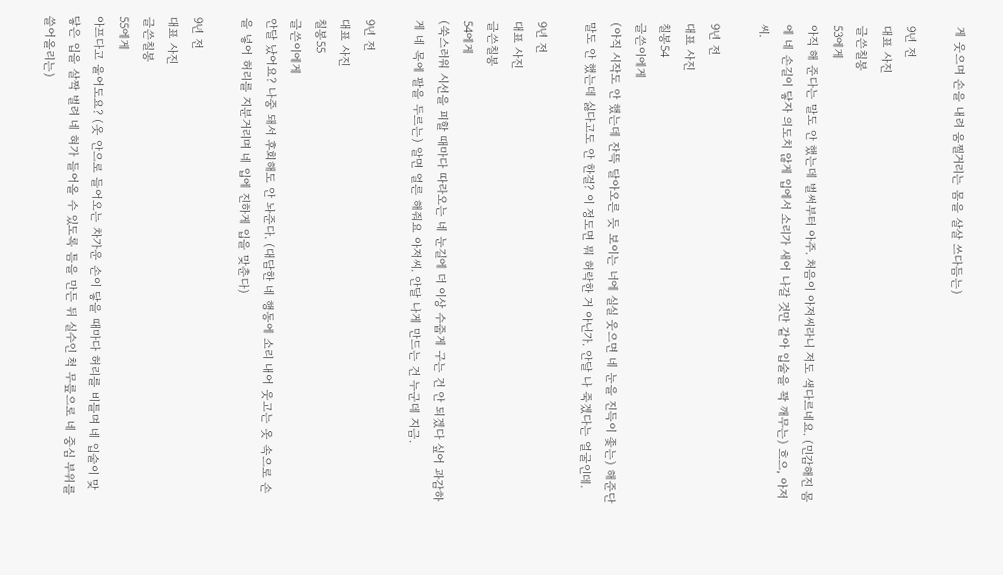게 웃으며 손을 내려 움찔거리는 몸을 살살 쓰다듬는)

9년 전
대표 사진
글쓴칠봉
53에게
아직 해 준다는 말도 안 했는데 벌써부터 아주. 처음이 아저씨라니 저도 색다르네요. (민감해진 몸에 네 손길이 닿자 의도치 않게 입에서 소리가 새어 나갈 것만 같아 입술을 꽉 깨무는) 흐으, 아저씨.

9년 전
대표 사진
칠봉54
글쓴이에게
(아직 시작도 안 했는데 잔뜩 달아오른 듯 보이는 너에 실실 웃으면 네 눈을 진득이 좇는) 해준단 말도 안 했는데 싫다고도 안 한걸? 이 정도면 뭐 허락한 거 아닌가. 안달 나 죽겠다는 얼굴인데.

9년 전
대표 사진
글쓴칠봉
54에게
(쑥스러워 시선을 피할 때마다 따라오는 네 눈길에 더 이상 수줍게 구는 건 안 되겠다 싶어 과감하게 네 목에 팔을 두르는) 알면 얼른 해줘요 아저씨. 안달 나게 만드는 건 누군데 지금.

9년 전
대표 사진
칠봉55
글쓴이에게
안달 났어요? 나중 돼서 후회해도 안 놔준다. (대담한 네 행동에 소리 내어 웃고는 옷 속으로 손을 넣어 허리를 지분거리며 네 입에 진하게 입을 맞춘다)

9년 전
대표 사진
글쓴칠봉
55에게
아프다고 울어도요? (옷 안으로 들어오는 차가운 손이 닿을 때마다 허리를 비틀며 네 입술이 맞닿은 입을 살짝 벌려 네 혀가 들어올 수 있도록 틈을 만든 뒤 실수인 척 무릎으로 네 중심 부위를 쓸어올리는)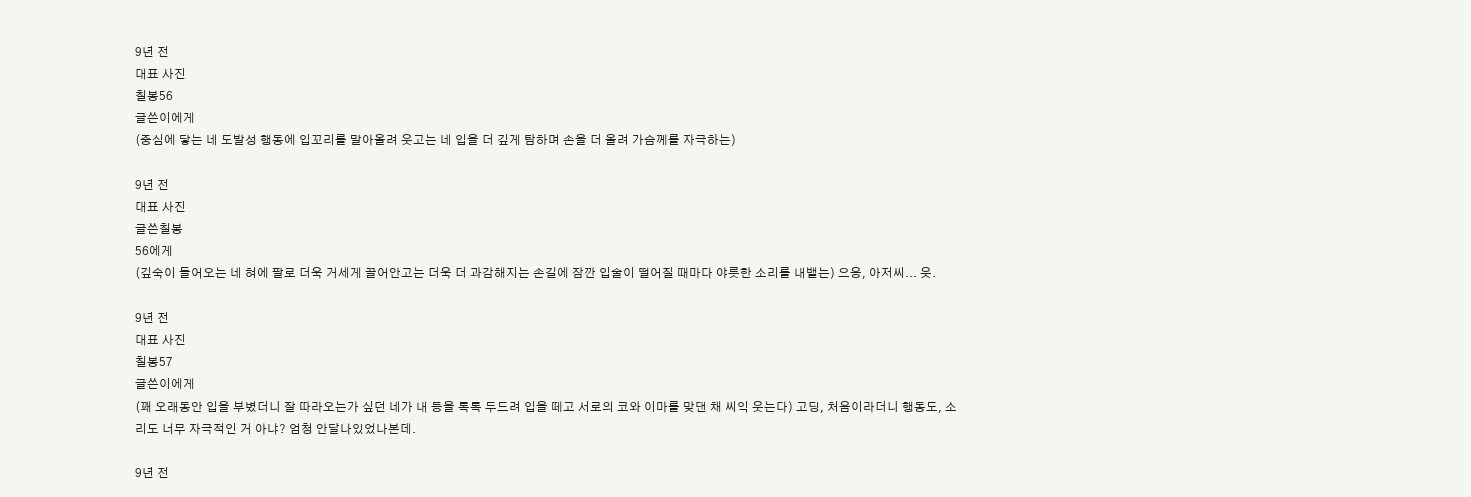9년 전
대표 사진
칠봉56
글쓴이에게
(중심에 닿는 네 도발성 행동에 입꼬리를 말아올려 웃고는 네 입을 더 깊게 탐하며 손을 더 올려 가슴께를 자극하는)

9년 전
대표 사진
글쓴칠봉
56에게
(깊숙이 들어오는 네 혀에 팔로 더욱 거세게 끌어안고는 더욱 더 과감해지는 손길에 잠깐 입술이 떨어질 때마다 야릇한 소리를 내뱉는) 으응, 아저씨... 읏.

9년 전
대표 사진
칠봉57
글쓴이에게
(꽤 오래동안 입을 부볐더니 잘 따라오는가 싶던 네가 내 등을 톡톡 두드려 입을 떼고 서로의 코와 이마를 맞댄 채 씨익 웃는다) 고딩, 처음이라더니 행동도, 소리도 너무 자극적인 거 아냐? 엄청 안달나있었나본데.

9년 전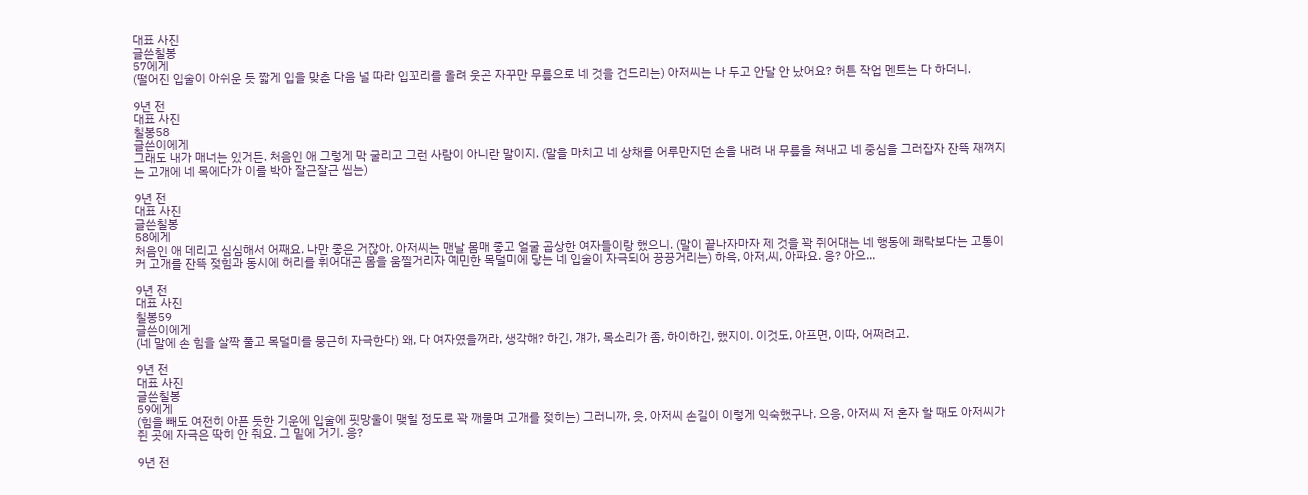대표 사진
글쓴칠봉
57에게
(떨어진 입술이 아쉬운 듯 짧게 입을 맞춘 다음 널 따라 입꼬리를 올려 웃곤 자꾸만 무릎으로 네 것을 건드리는) 아저씨는 나 두고 안달 안 났어요? 허튼 작업 멘트는 다 하더니.

9년 전
대표 사진
칠봉58
글쓴이에게
그래도 내가 매너는 있거든. 처음인 애 그렇게 막 굴리고 그런 사람이 아니란 말이지. (말을 마치고 네 상채를 어루만지던 손을 내려 내 무릎을 쳐내고 네 중심을 그러잡자 잔뜩 재껴지는 고개에 네 목에다가 이를 박아 잘근잘근 씹는)

9년 전
대표 사진
글쓴칠봉
58에게
처음인 애 데리고 심심해서 어째요. 나만 좋은 거잖아. 아저씨는 맨날 몸매 좋고 얼굴 곱상한 여자들이랑 했으니. (말이 끝나자마자 제 것을 꽉 쥐어대는 네 행동에 쾌락보다는 고통이 커 고개를 잔뜩 젖힘과 동시에 허리를 휘어대곤 몸을 움찔거리자 예민한 목덜미에 닿는 네 입술이 자극되어 끙끙거리는) 하윽, 아저,씨, 아파요. 응? 아으...

9년 전
대표 사진
칠봉59
글쓴이에게
(네 말에 손 힘을 살짝 풀고 목덜미를 뭉근히 자극한다) 왜, 다 여자였을꺼라, 생각해? 하긴, 걔가, 목소리가 좀, 하이하긴, 했지이. 이것도, 아프면, 이따, 어쩌려고.

9년 전
대표 사진
글쓴칠봉
59에게
(힘을 빼도 여전히 아픈 듯한 기운에 입술에 핏망울이 맺힐 정도로 꽉 깨물며 고개를 젖히는) 그러니까, 읏, 아저씨 손길이 이렇게 익숙했구나. 으응, 아저씨 저 혼자 할 때도 아저씨가 쥔 곳에 자극은 딱히 안 줘요. 그 밑에 거기. 응?

9년 전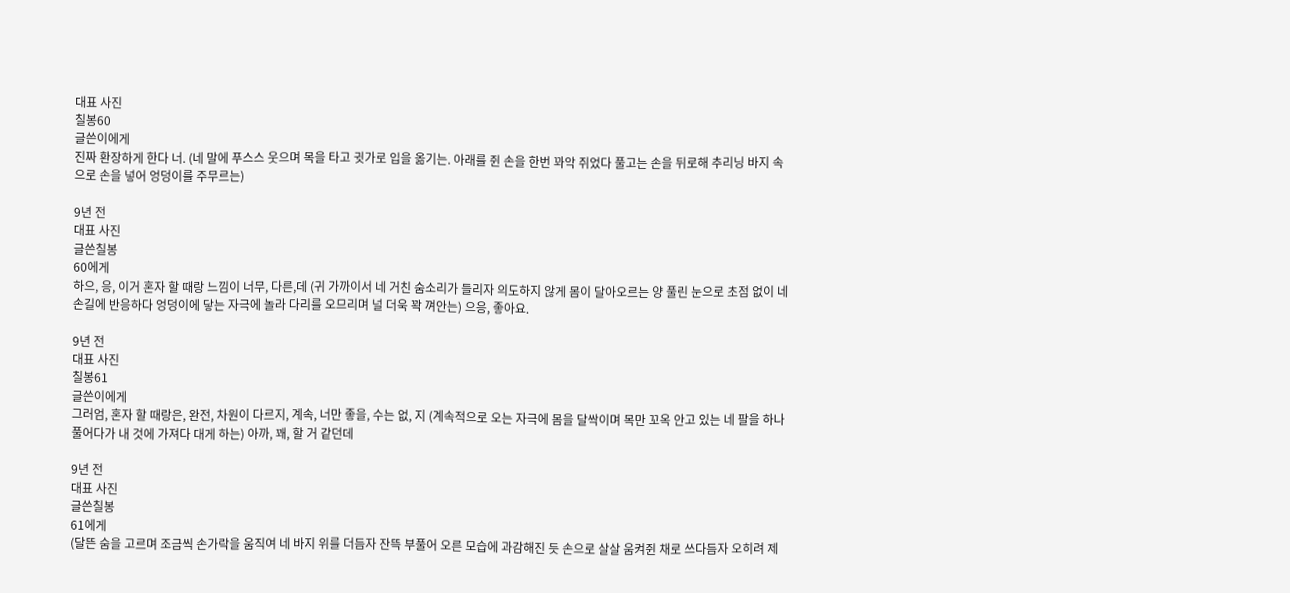대표 사진
칠봉60
글쓴이에게
진짜 환장하게 한다 너. (네 말에 푸스스 웃으며 목을 타고 귓가로 입을 옮기는. 아래를 쥔 손을 한번 꽈악 쥐었다 풀고는 손을 뒤로해 추리닝 바지 속으로 손을 넣어 엉덩이를 주무르는)

9년 전
대표 사진
글쓴칠봉
60에게
하으, 응, 이거 혼자 할 때랑 느낌이 너무, 다른,데 (귀 가까이서 네 거친 숨소리가 들리자 의도하지 않게 몸이 달아오르는 양 풀린 눈으로 초점 없이 네 손길에 반응하다 엉덩이에 닿는 자극에 놀라 다리를 오므리며 널 더욱 꽉 껴안는) 으응, 좋아요.

9년 전
대표 사진
칠봉61
글쓴이에게
그러엄, 혼자 할 때랑은, 완전, 차원이 다르지, 계속, 너만 좋을, 수는 없, 지 (계속적으로 오는 자극에 몸을 달싹이며 목만 꼬옥 안고 있는 네 팔을 하나 풀어다가 내 것에 가져다 대게 하는) 아까, 꽤, 할 거 같던데

9년 전
대표 사진
글쓴칠봉
61에게
(달뜬 숨을 고르며 조금씩 손가락을 움직여 네 바지 위를 더듬자 잔뜩 부풀어 오른 모습에 과감해진 듯 손으로 살살 움켜쥔 채로 쓰다듬자 오히려 제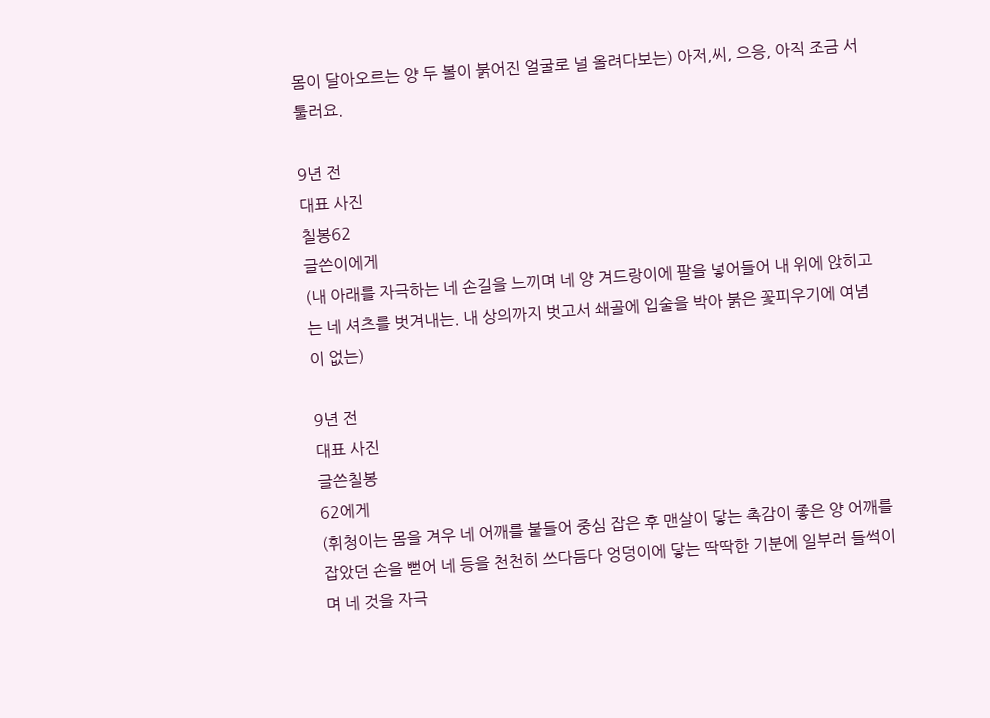몸이 달아오르는 양 두 볼이 붉어진 얼굴로 널 올려다보는) 아저,씨, 으응, 아직 조금 서툴러요.

9년 전
대표 사진
칠봉62
글쓴이에게
(내 아래를 자극하는 네 손길을 느끼며 네 양 겨드랑이에 팔을 넣어들어 내 위에 앉히고는 네 셔츠를 벗겨내는. 내 상의까지 벗고서 쇄골에 입술을 박아 붉은 꽃피우기에 여념이 없는)

9년 전
대표 사진
글쓴칠봉
62에게
(휘청이는 몸을 겨우 네 어깨를 붙들어 중심 잡은 후 맨살이 닿는 촉감이 좋은 양 어깨를 잡았던 손을 뻗어 네 등을 천천히 쓰다듬다 엉덩이에 닿는 딱딱한 기분에 일부러 들썩이며 네 것을 자극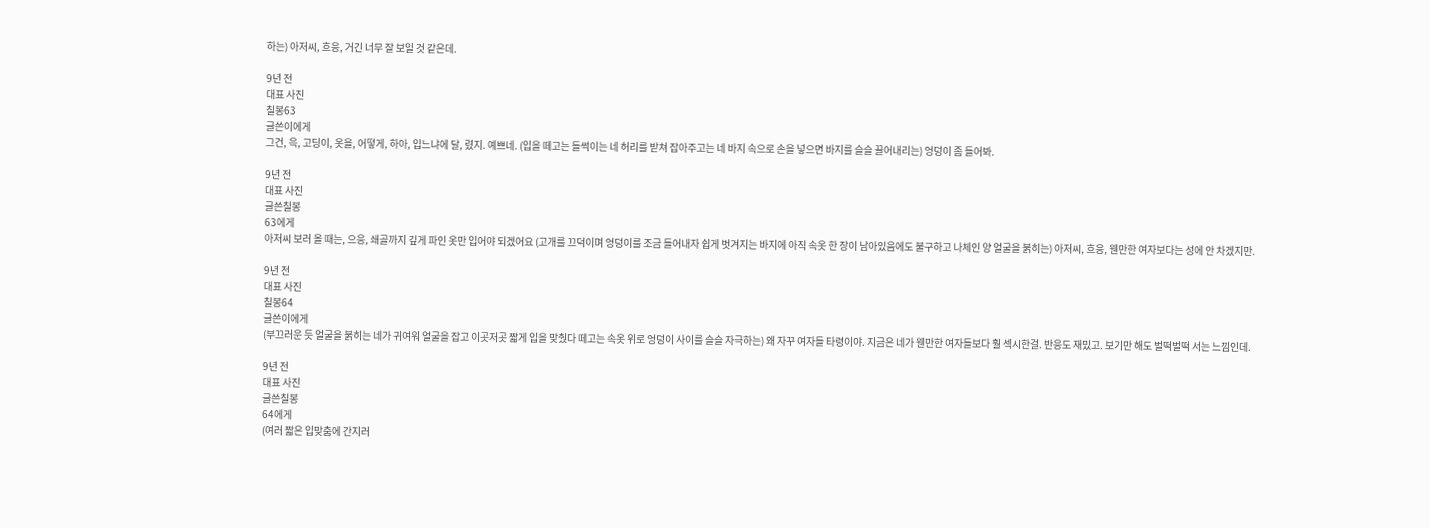하는) 아저씨, 흐응, 거긴 너무 잘 보일 것 같은데.

9년 전
대표 사진
칠봉63
글쓴이에게
그건, 윽, 고딩이, 옷을, 어떻게, 하아, 입느냐에 달, 렸지. 예쁘네. (입을 떼고는 들썩이는 네 허리를 받쳐 잡아주고는 네 바지 속으로 손을 넣으면 바지를 슬슬 끌어내리는) 엉덩이 좀 들어봐.

9년 전
대표 사진
글쓴칠봉
63에게
아저씨 보러 올 때는, 으응, 쇄골까지 깊게 파인 옷만 입어야 되겠어요 (고개를 끄덕이며 엉덩이를 조금 들어내자 쉽게 벗겨지는 바지에 아직 속옷 한 장이 남아있음에도 불구하고 나체인 양 얼굴을 붉히는) 아저씨, 흐응, 웬만한 여자보다는 성에 안 차겠지만.

9년 전
대표 사진
칠봉64
글쓴이에게
(부끄러운 듯 얼굴을 붉히는 네가 귀여워 얼굴을 잡고 이곳저곳 짧게 입을 맞췄다 떼고는 속옷 위로 엉덩이 사이를 슬슬 자극하는) 왜 자꾸 여자들 타령이야. 지금은 네가 웬만한 여자들보다 훨 섹시한걸. 반응도 재밌고. 보기만 해도 벌떡벌떡 서는 느낌인데.

9년 전
대표 사진
글쓴칠봉
64에게
(여러 짧은 입맞춤에 간지러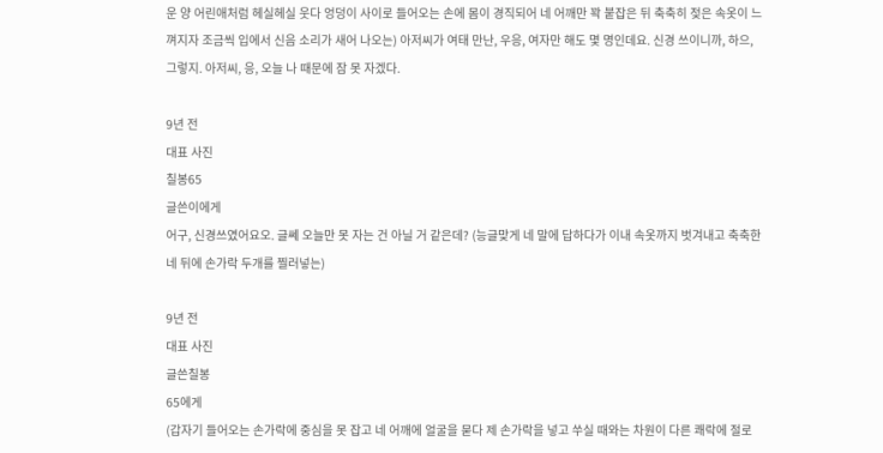운 양 어린애처럼 헤실헤실 웃다 엉덩이 사이로 들어오는 손에 몸이 경직되어 네 어깨만 꽉 붙잡은 뒤 축축히 젖은 속옷이 느껴지자 조금씩 입에서 신음 소리가 새어 나오는) 아저씨가 여태 만난, 우응, 여자만 해도 몇 명인데요. 신경 쓰이니까, 하으, 그렇지. 아저씨, 응, 오늘 나 때문에 잠 못 자겠다.

9년 전
대표 사진
칠봉65
글쓴이에게
어구, 신경쓰였어요오. 글쎄 오늘만 못 자는 건 아닐 거 같은데? (능글맞게 네 말에 답하다가 이내 속옷까지 벗겨내고 축축한 네 뒤에 손가락 두개를 찔러넣는)

9년 전
대표 사진
글쓴칠봉
65에게
(갑자기 들어오는 손가락에 중심을 못 잡고 네 어깨에 얼굴을 묻다 제 손가락을 넣고 쑤실 때와는 차원이 다른 쾌락에 절로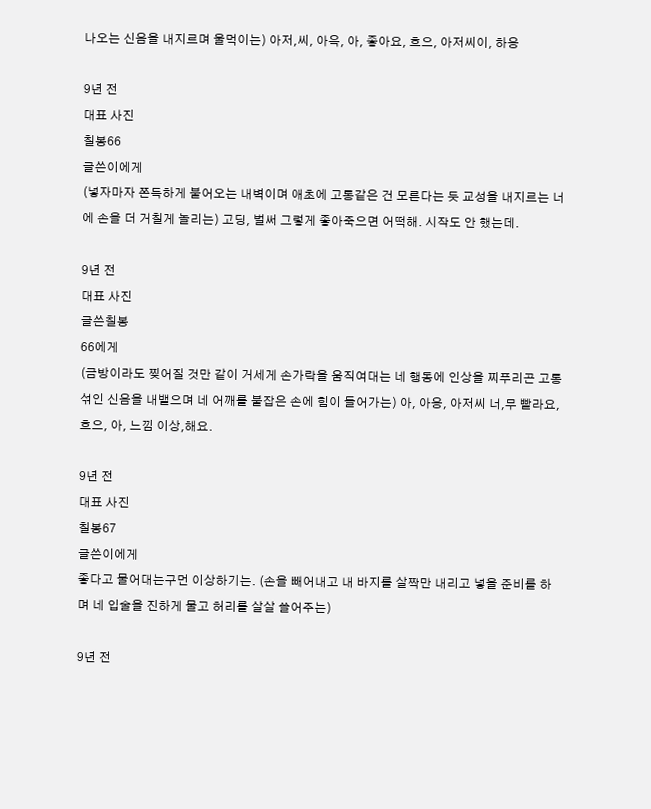나오는 신음을 내지르며 울먹이는) 아저,씨, 아윽, 아, 좋아요, 흐으, 아저씨이, 하응

9년 전
대표 사진
칠봉66
글쓴이에게
(넣자마자 쫀득하게 붙어오는 내벽이며 애초에 고통같은 건 모른다는 듯 교성을 내지르는 너에 손을 더 거칠게 놀리는) 고딩, 벌써 그렇게 좋아죽으면 어떡해. 시작도 안 했는데.

9년 전
대표 사진
글쓴칠봉
66에게
(금방이라도 찢어질 것만 같이 거세게 손가락을 움직여대는 네 행동에 인상을 찌푸리곤 고통 섞인 신음을 내뱉으며 네 어깨를 붙잡은 손에 힘이 들어가는) 아, 아응, 아저씨 너,무 빨라요, 흐으, 아, 느낌 이상,해요.

9년 전
대표 사진
칠봉67
글쓴이에게
좋다고 물어대는구먼 이상하기는. (손을 빼어내고 내 바지를 살짝만 내리고 넣을 준비를 하며 네 입술을 진하게 물고 허리를 살살 쓸어주는)

9년 전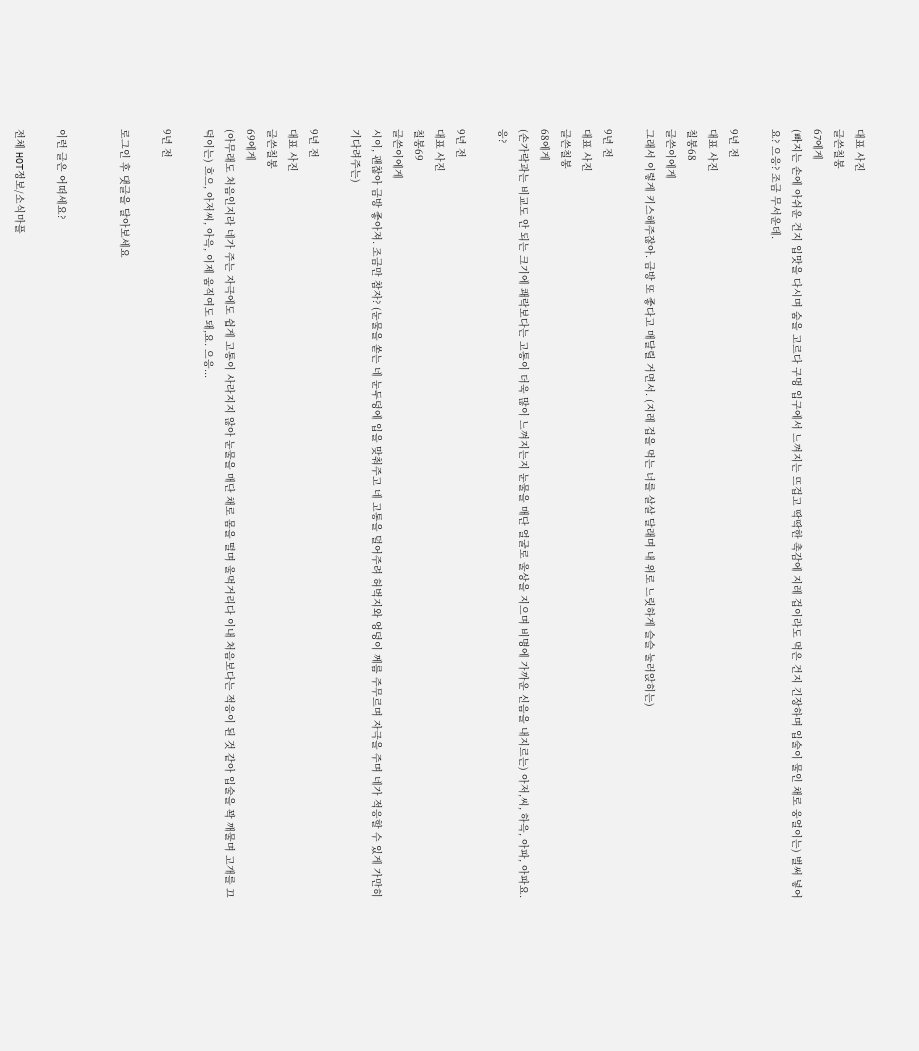대표 사진
글쓴칠봉
67에게
(빠지는 손에 아쉬운 건지 입맛을 다시며 숨을 고르다 구멍 입구에서 느껴지는 뜨겁고 딱딱한 촉감에 지레 겁이라도 먹은 건지 긴장하며 입술이 물인 채로 웅얼이는) 벌써 넣어요? 으응? 조금 무서운데.

9년 전
대표 사진
칠봉68
글쓴이에게
그래서 이렇게 키스해주잖아. 금방 또 좋다고 매달릴 거면서. (지레 겁을 먹는 너를 살살 달래며 내 위로 느릿하게 슬슬 눌러앉히는)

9년 전
대표 사진
글쓴칠봉
68에게
(손가락과는 비교도 안 되는 크기에 쾌락보다는 고통이 더욱 많이 느껴지는지 눈물을 매단 얼굴로 울상을 지으며 비명에 가까운 신음을 내지르는) 아저,씨, 하윽, 아파, 아파요. 응?

9년 전
대표 사진
칠봉69
글쓴이에게
시이, 괜찮아 금방 좋아져. 조금만 참자? (눈물을 쏟는 네 눈두덩에 입을 맞춰주고 네 고통을 덜어주려 허벅지와 엉덩이 께름 주무르며 자극을 주며 네가 적응할 수 있게 가만히 기다려주는)

9년 전
대표 사진
글쓴칠봉
69에게
(아무래도 처음인지라 네가 주는 자극에도 쉽게 고통이 사라지지 않아 눈물을 매단 채로 몸을 떨며 울먹거리다 이내 처음보다는 적응이 된 것 같아 입술을 꽉 깨물며 고개를 끄덕이는) 흐으, 아저씨, 아윽, 이제 움직여도 돼,요. 으응...

9년 전

로그인 후 댓글을 달아보세요


이런 글은 어떠세요?

전체 HOT정보/소식마플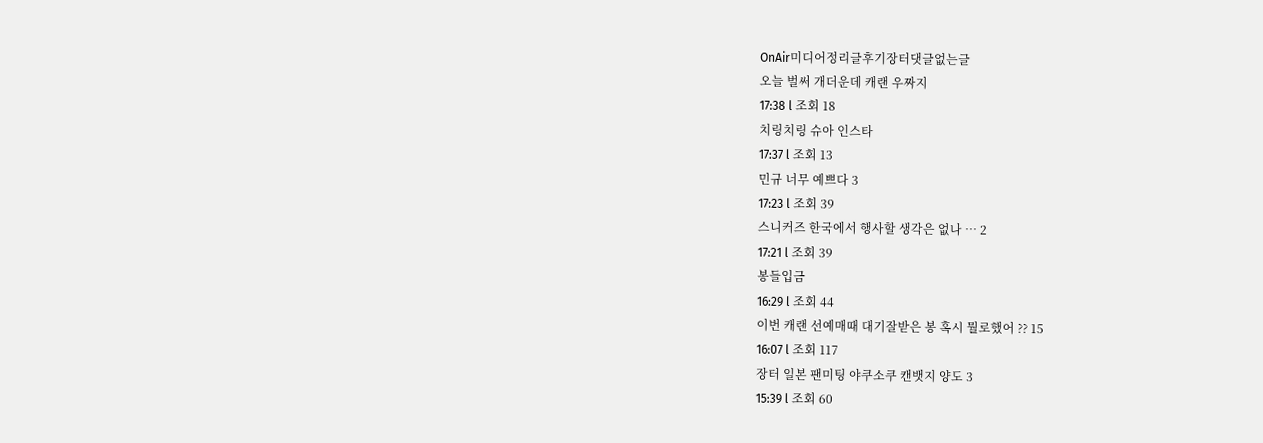OnAir미디어정리글후기장터댓글없는글
오늘 벌써 개더운데 캐랜 우짜지
17:38 l 조회 18
치링치링 슈아 인스타
17:37 l 조회 13
민규 너무 예쁘다 3
17:23 l 조회 39
스니커즈 한국에서 행사할 생각은 없나 … 2
17:21 l 조회 39
봉들입금
16:29 l 조회 44
이번 캐랜 선예매때 대기잘받은 봉 혹시 뭘로했어 ?? 15
16:07 l 조회 117
장터 일본 팬미팅 야쿠소쿠 캔뱃지 양도 3
15:39 l 조회 60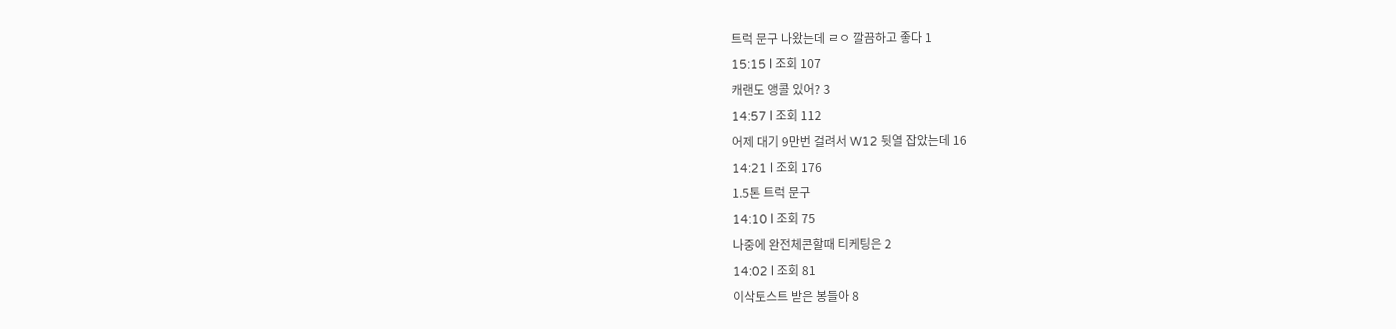트럭 문구 나왔는데 ㄹㅇ 깔끔하고 좋다 1
15:15 l 조회 107
캐랜도 앵콜 있어? 3
14:57 l 조회 112
어제 대기 9만번 걸려서 W12 뒷열 잡았는데 16
14:21 l 조회 176
1.5톤 트럭 문구
14:10 l 조회 75
나중에 완전체콘할때 티케팅은 2
14:02 l 조회 81
이삭토스트 받은 봉들아 8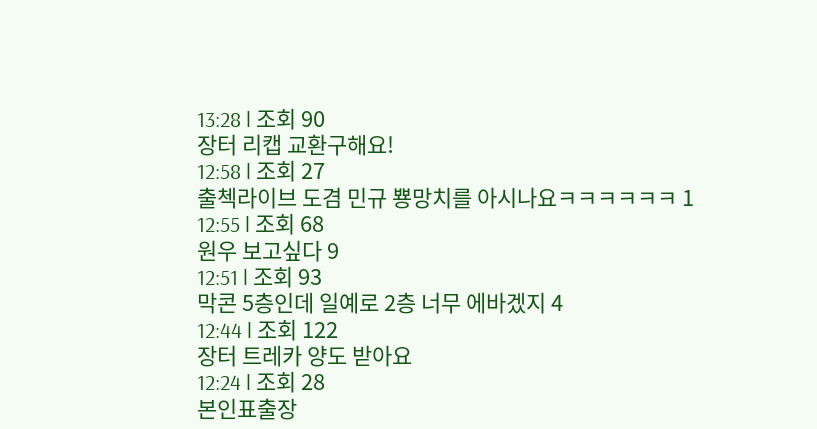13:28 l 조회 90
장터 리캡 교환구해요!
12:58 l 조회 27
출첵라이브 도겸 민규 뿅망치를 아시나요ㅋㅋㅋㅋㅋㅋ 1
12:55 l 조회 68
원우 보고싶다 9
12:51 l 조회 93
막콘 5층인데 일예로 2층 너무 에바겠지 4
12:44 l 조회 122
장터 트레카 양도 받아요
12:24 l 조회 28
본인표출장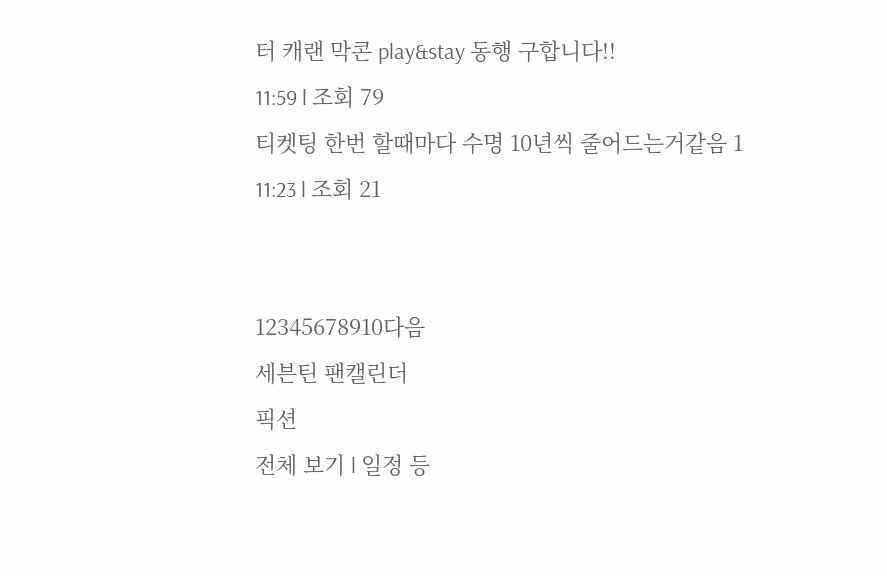터 캐랜 막콘 play&stay 동행 구합니다!!
11:59 l 조회 79
티켓팅 한번 할때마다 수명 10년씩 줄어드는거같음 1
11:23 l 조회 21


12345678910다음
세븐틴 팬캘린더
픽션
전체 보기 l 일정 등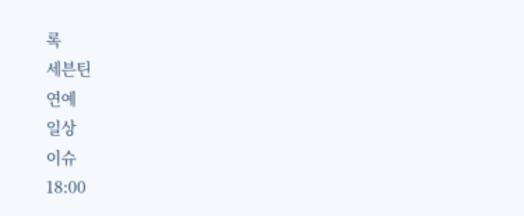록
세븐틴
연예
일상
이슈
18:00